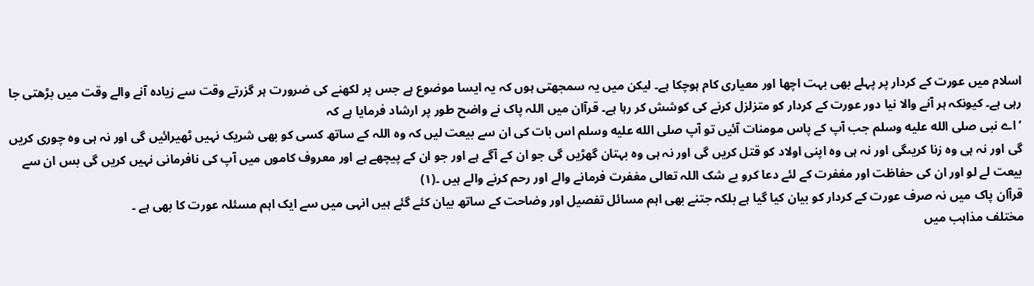اسلام میں عورت کے کردار پر پہلے بھی بہت اچھا اور معیاری کام ہوچکا ہے۔ لیکن میں یہ سمجھتی ہوں کہ یہ ایسا موضوع ہے جس پر لکھنے کی ضرورت ہر گزرتے وقت سے زیادہ آنے والے وقت میں بڑھتی جا رہی ہے۔ کیونکہ ہر آنے والا نیا دور عورت کے کردار کو متزلزل کرنے کی کوشش کر رہا ہے۔ قرآان میں اللہ پاک نے واضح طور پر ارشاد فرمایا ہے کہ
’اے نبی صلى الله عليه وسلم جب آپ کے پاس مومنات آئیں تو آپ صلى الله عليه وسلم اس بات کی ان سے بیعت لیں کہ وہ اللہ کے ساتھ کسی کو بھی شریک نہیں ٹھیرائیں گی اور نہ ہی وہ چوری کریں گی اور نہ ہی وہ زنا کریںگی اور نہ ہی وہ اپنی اولاد کو قتل کریں گی اور نہ ہی وہ بہتان گھڑیں گی جو ان کے آگے ہے اور جو ان کے پیچھے ہے اور معروف کاموں میں آپ کی نافرمانی نہیں کریں گی بس ان سے بیعت لے لو اور ان کی حفاظت اور مغفرت کے لئے دعا کرو بے شک اللہ تعالی مغفرت فرمانے والے اور رحم کرنے والے ہیں ۔(۱)
قرآان پاک میں نہ صرف عورت کے کردار کو بیان کیا گیا ہے بلکہ جتنے بھی اہم مسائل تفصیل اور وضاحت کے ساتھ بیان کئے گئے ہیں انہی میں سے ایک اہم مسئلہ عورت کا بھی ہے ۔
مختلف مذاہب میں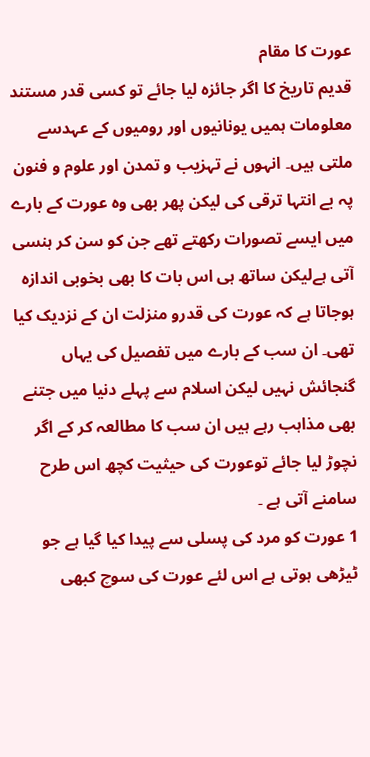عورت کا مقام
قدیم تاریخ کا اگر جائزہ لیا جائے تو کسی قدر مستند معلومات ہمیں یونانیوں اور رومیوں کے عہدسے ملتی ہیں۔ انہوں نے تہزیب و تمدن اور علوم و فنون پہ بے انتہا ترقی کی لیکن پھر بھی وہ عورت کے بارے میں ایسے تصورات رکھتے تھے جن کو سن کر ہنسی آتی ہےلیکن ساتھ ہی اس بات کا بھی بخوبی اندازہ ہوجاتا ہے کہ عورت کی قدرو منزلت ان کے نزدیک کیا تھی۔ ان سب کے بارے میں تفصیل کی یہاں گنجائش نہیں لیکن اسلام سے پہلے دنیا میں جتنے بھی مذاہب رہے ہیں ان سب کا مطالعہ کر کے اگر نچوڑ لیا جائے توعورت کی حیثیت کچھ اس طرح سامنے آتی ہے ۔
1 عورت کو مرد کی پسلی سے پیدا کیا گیا ہے جو ٹیڑھی ہوتی ہے اس لئے عورت کی سوچ کبھی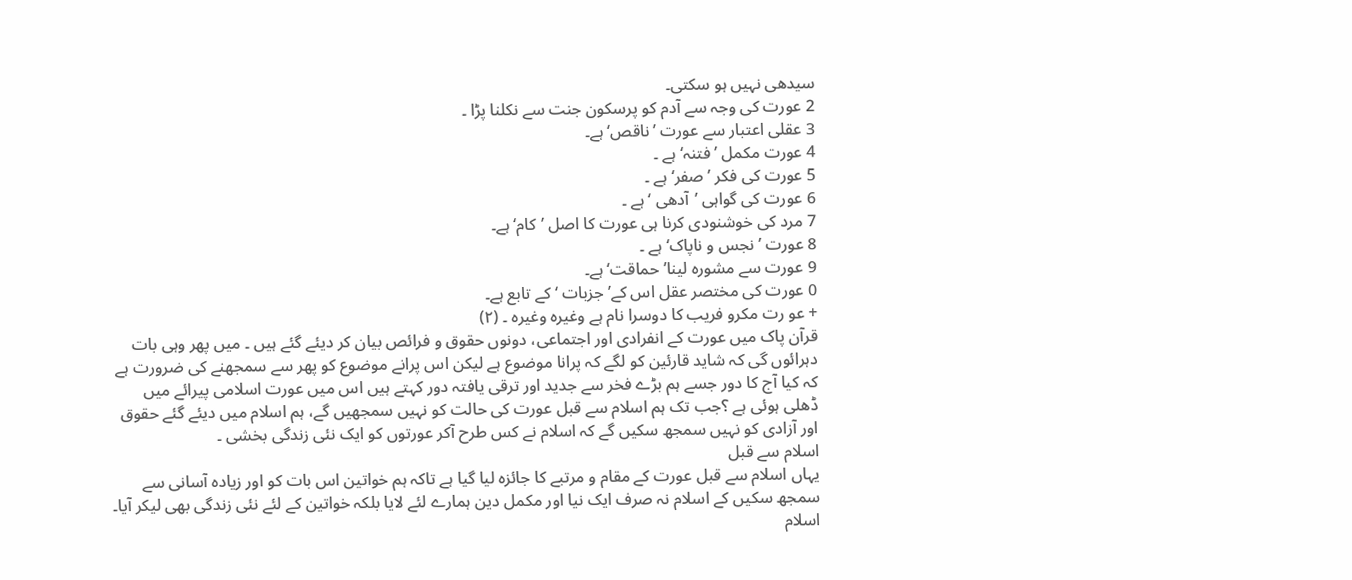سیدھی نہیں ہو سکتی۔
2 عورت کی وجہ سے آدم کو پرسکون جنت سے نکلنا پڑا ۔
3 عقلی اعتبار سے عورت ’ناقص‘ ہے۔
4 عورت مکمل ’فتنہ‘ ہے ۔
5 عورت کی فکر ’صفر‘ ہے ۔
6 عورت کی گواہی ’آدھی ‘ہے ۔
7 مرد کی خوشنودی کرنا ہی عورت کا اصل ’کام‘ ہے۔
8 عورت ’نجس و ناپاک‘ ہے ۔
9 عورت سے مشورہ لینا’ حماقت‘ ہے۔
0 عورت کی مختصر عقل اس کے’ جزبات ‘کے تابع ہے۔
+ عو رت مکرو فریب کا دوسرا نام ہے وغیرہ وغیرہ ۔ (۲)
قرآن پاک میں عورت کے انفرادی اور اجتماعی، دونوں حقوق و فرائص بیان کر دیئے گئے ہیں ۔ میں پھر وہی بات دہرائوں گی کہ شاید قارئین کو لگے کہ پرانا موضوع ہے لیکن اس پرانے موضوع کو پھر سے سمجھنے کی ضرورت ہے کہ کیا آج کا دور جسے ہم بڑے فخر سے جدید اور ترقی یافتہ دور کہتے ہیں اس میں عورت اسلامی پیرائے میں ڈھلی ہوئی ہے ؟جب تک ہم اسلام سے قبل عورت کی حالت کو نہیں سمجھیں گے، ہم اسلام میں دیئے گئے حقوق اور آزادی کو نہیں سمجھ سکیں گے کہ اسلام نے کس طرح آکر عورتوں کو ایک نئی زندگی بخشی ۔
اسلام سے قبل
یہاں اسلام سے قبل عورت کے مقام و مرتبے کا جائزہ لیا گیا ہے تاکہ ہم خواتین اس بات کو اور زیادہ آسانی سے سمجھ سکیں کے اسلام نہ صرف ایک نیا اور مکمل دین ہمارے لئے لایا بلکہ خواتین کے لئے نئی زندگی بھی لیکر آیا۔ اسلام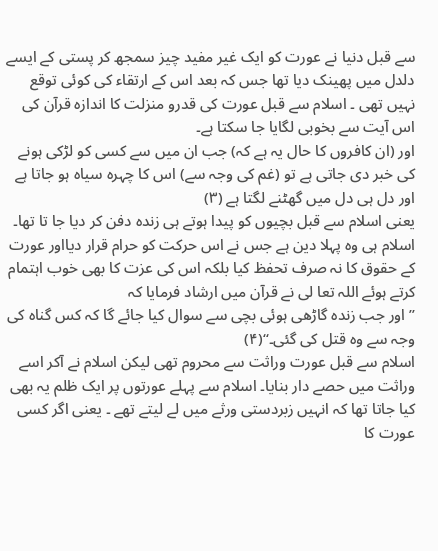سے قبل دنیا نے عورت کو ایک غیر مفید چیز سمجھ کر پستی کے ایسے دلدل میں پھینک دیا تھا جس کہ بعد اس کے ارتقاء کی کوئی توقع نہیں تھی ۔ اسلام سے قبل عورت کی قدرو منزلت کا اندازہ قرآن کی اس آیت سے بخوبی لگایا جا سکتا ہے۔
اور (ان کافروں کا حال یہ ہے کہ) جب ان میں سے کسی کو لڑکی ہونے کی خبر دی جاتی ہے تو (غم کی وجہ سے) اس کا چہرہ سیاہ ہو جاتا ہے اور دل ہی دل میں گھٹنے لگتا ہے (۳)
یعنی اسلام سے قبل بچیوں کو پیدا ہوتے ہی زندہ دفن کر دیا جا تا تھا۔ اسلام ہی وہ پہلا دین ہے جس نے اس حرکت کو حرام قرار دیااور عورت کے حقوق کا نہ صرف تحفظ کیا بلکہ اس کی عزت کا بھی خوب اہتمام کرتے ہوئے اللہ تعا لی نے قرآن میں ارشاد فرمایا کہ
’’اور جب زندہ گاڑھی ہوئی بچی سے سوال کیا جائے گا کہ کس گناہ کی وجہ سے وہ قتل کی گئی۔‘‘(۴)
اسلام سے قبل عورت وراثت سے محروم تھی لیکن اسلام نے آکر اسے وراثت میں حصے دار بنایا۔ اسلام سے پہلے عورتوں پر ایک ظلم یہ بھی کیا جاتا تھا کہ انہیں زبردستی ورثے میں لے لیتے تھے ۔ یعنی اگر کسی عورت کا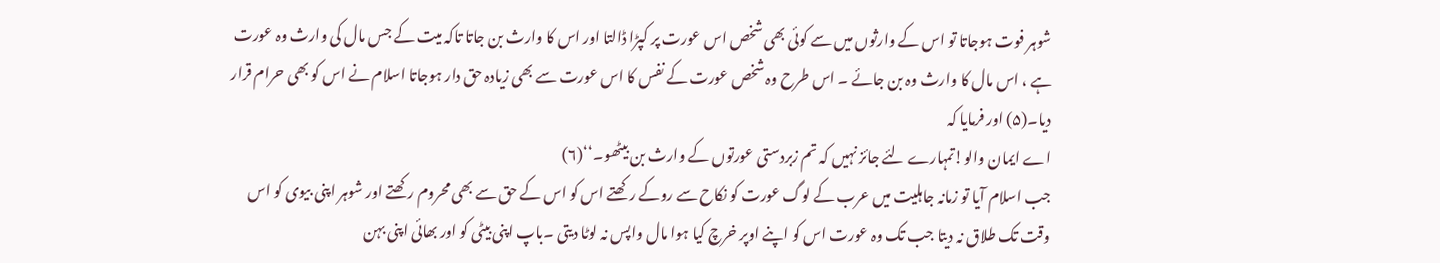شوہر فوت ہوجاتا تو اس کے وارثوں میں سے کوئی بھی شخص اس عورت پر کپڑا ڈالتا اور اس کا وارث بن جاتا تاکہ میت کے جس مال کی وارث وہ عورت ہے ، اس مال کا وارث وہ بن جائے ۔ اس طرح وہ شخص عورت کے نفس کا اس عورت سے بھی زیادہ حق دار ہوجاتا اسلام نے اس کو بھی حرام قرار دیا۔(۵) اور فرمایا کہ
اے ایمان والو!تمہارے لئے جائز نہیں کہ تم زبردستی عورتوں کے وارث بن بیٹھو۔‘‘(۶)
جب اسلام آیا تو زمانہ جاہلیت میں عرب کے لوگ عورت کو نکاح سے روکے رکھتے اس کو اس کے حق سے بھی محروم رکھتے اور شوہر اپنی بیوی کو اس وقت تک طلاق نہ دیتا جب تک وہ عورت اس کو اپنے اوپر خرچ کیا ہوا مال واپس نہ لوٹا دیتی ۔باپ اپنی بیٹی کو اور بھائی اپنی بہن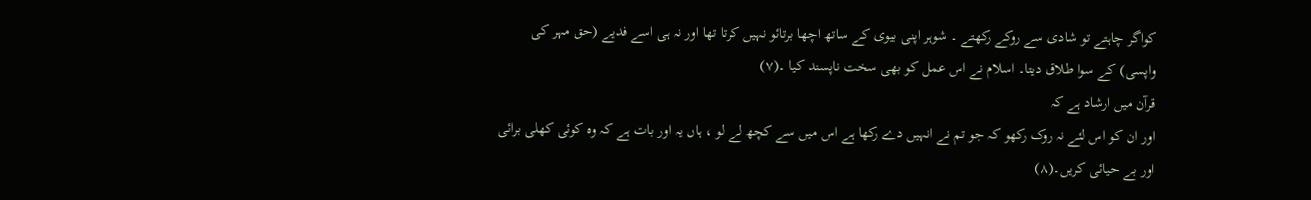کواگر چاہتے تو شادی سے روکے رکھتے ۔ شوہر اپنی بیوی کے ساتھ اچھا برتائو نہیں کرتا تھا اور نہ ہی اسے فدیے (حق مہر کی واپسی) کے سوا طلاق دیتا۔ اسلام نے اس عمل کو بھی سخت ناپسند کیا ۔(۷)
قرآن میں ارشاد ہے کہ
اور ان کو اس لئے نہ روک رکھو کہ جو تم نے انہیں دے رکھا ہے اس میں سے کچھ لے لو ، ہاں یہ اور بات ہے کہ وہ کوئی کھلی برائی اور بے حیائی کریں۔(۸)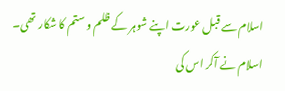اسلام سے قبل عورت اپنے شوہر کے ظلم و ستم کا شکار تھی۔ اسلام نے آکر اس کی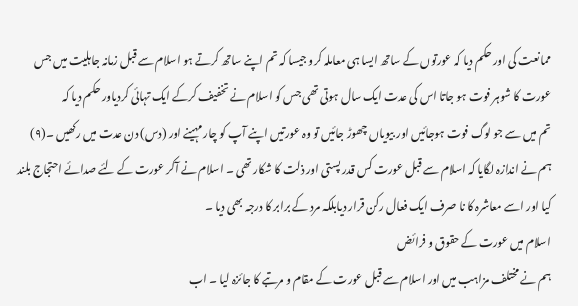ممانعت کی اور حکم دیا کہ عورتوں کے ساتھ ایسا ہی معاملہ کرو جیسا کہ تم اپنے ساتھ کرتے ہو اسلام سے قبل زمانہ جاہلیت میں جس عورت کا شوہر فوت ہو جاتا اس کی عدت ایک سال ہوتی تھی جس کو اسلام نے تخفیف کرکے ایک تہائی کردیاور حکم دیا کہ
تم میں سے جو لوگ فوت ہوجائیں اور بیویاں چھوڑ جائیں تو وہ عورتیں اپنے آپ کو چار مہینے اور (دس) دن عدت میں رکھیں ۔(۹)
ہم نے اندازہ لگایا کہ اسلام سے قبل عورت کس قدر پستی اور ذلت کا شکار تھی ۔ اسلام نے آکر عورت کے لئے صدائے احتجاج بلند کیا اور اسے معاشرہ کا نا صرف ایک فعال رکن قرار دیابلکہ مرد کے برابر کا درجہ بھی دیا ۔
اسلام میں عورت کے حقوق و فرائض
ہم نے مختلف مزاہب میں اور اسلام سے قبل عورت کے مقام و مرتبے کا جائزہ لیا ۔ اب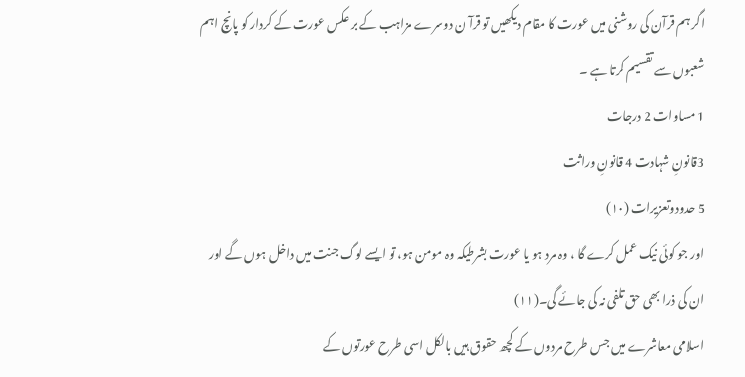اگر ہم قرآن کی روشنی میں عورت کا مقام دیکھیں تو قرآ ن دوسرے مزاہب کے بر عکس عورت کے کردار کو پانچ اہم شعبوں سے تقسیم کرتا ہے ۔
1 مساوات 2 درجات
3قانونِ شہادت 4 قانونِ وراثت
5 حدودوتعزیرات (۱۰)
اور جو کوئی نیک عمل کرے گا ، وہ مرد ہو یا عورت بشرطیکہ وہ مومن ہو، تو ایسے لوگ جنت میں داخل ہوں گے اور ان کی ذرا بھی حق تلفی نہ کی جائے گی۔(۱۱)
اسلامی معاشرے میں جس طرح مردوں کے کچھ حقوق ہیں بالکل اسی طرح عورتوں کے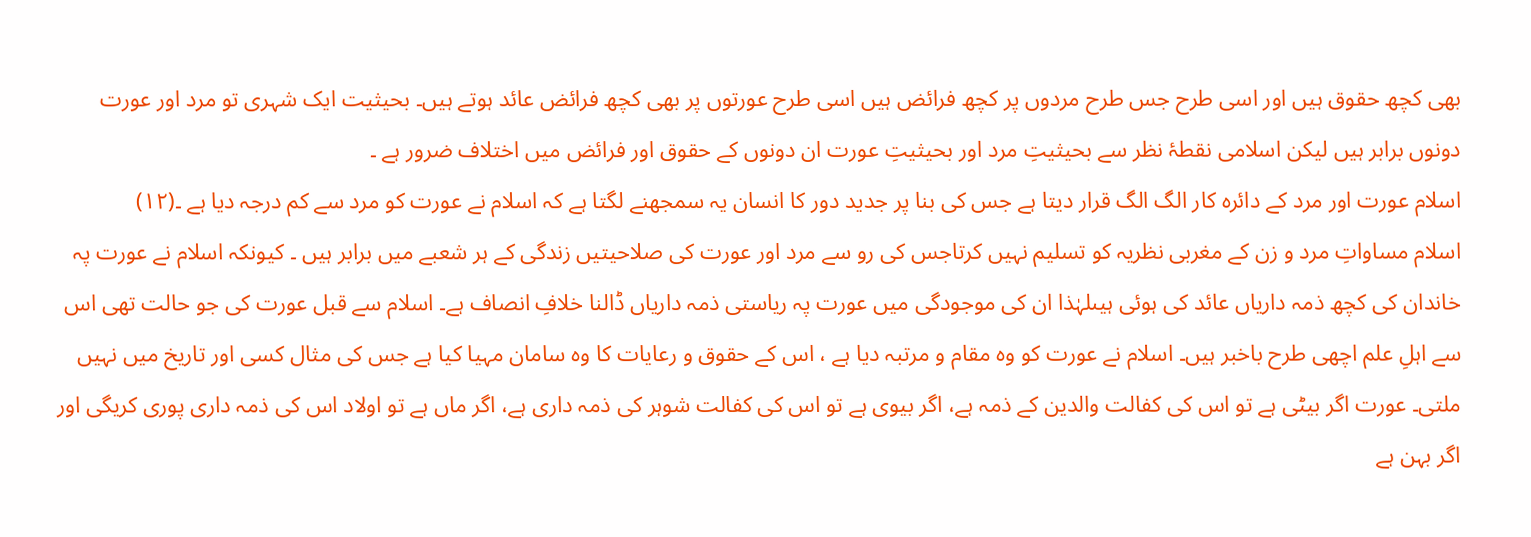بھی کچھ حقوق ہیں اور اسی طرح جس طرح مردوں پر کچھ فرائض ہیں اسی طرح عورتوں پر بھی کچھ فرائض عائد ہوتے ہیں۔ بحیثیت ایک شہری تو مرد اور عورت دونوں برابر ہیں لیکن اسلامی نقطۂ نظر سے بحیثیتِ مرد اور بحیثیتِ عورت ان دونوں کے حقوق اور فرائض میں اختلاف ضرور ہے ۔
اسلام عورت اور مرد کے دائرہ کار الگ الگ قرار دیتا ہے جس کی بنا پر جدید دور کا انسان یہ سمجھنے لگتا ہے کہ اسلام نے عورت کو مرد سے کم درجہ دیا ہے ۔(۱۲)
اسلام مساواتِ مرد و زن کے مغربی نظریہ کو تسلیم نہیں کرتاجس کی رو سے مرد اور عورت کی صلاحیتیں زندگی کے ہر شعبے میں برابر ہیں ۔ کیونکہ اسلام نے عورت پہ خاندان کی کچھ ذمہ داریاں عائد کی ہوئی ہیںلہٰذا ان کی موجودگی میں عورت پہ ریاستی ذمہ داریاں ڈالنا خلافِ انصاف ہے۔ اسلام سے قبل عورت کی جو حالت تھی اس سے اہلِ علم اچھی طرح باخبر ہیں۔ اسلام نے عورت کو وہ مقام و مرتبہ دیا ہے ، اس کے حقوق و رعایات کا وہ سامان مہیا کیا ہے جس کی مثال کسی اور تاریخ میں نہیں ملتی۔ عورت اگر بیٹی ہے تو اس کی کفالت والدین کے ذمہ ہے، اگر بیوی ہے تو اس کی کفالت شوہر کی ذمہ داری ہے، اگر ماں ہے تو اولاد اس کی ذمہ داری پوری کریگی اور اگر بہن ہے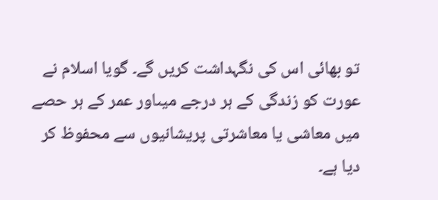تو بھائی اس کی نگہداشت کریں گے۔ گویا اسلام نے عورت کو زندگی کے ہر درجے میںاور عمر کے ہر حصے میں معاشی یا معاشرتی پریشانیوں سے محفوظ کر دیا ہے۔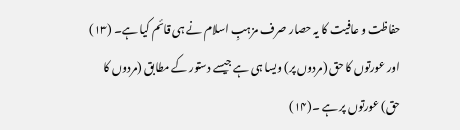حفاظت و عافیت کا یہ حصار صرف مزہبِ اسلام نے ہی قائم کیا ہے۔ (۱۳)
اور عورتوں کا حق (مردوں پر) ویسا ہی ہے جیسے دستور کے مطابق (مردوں کا حق) عورتوں پر ہے ۔(۱۴)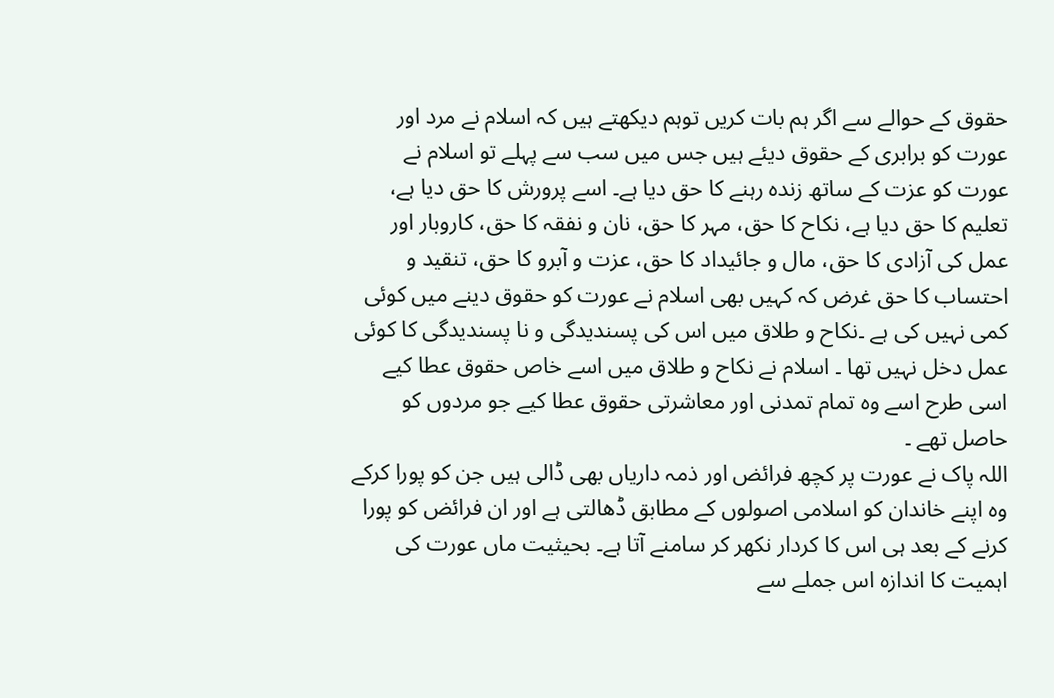حقوق کے حوالے سے اگر ہم بات کریں توہم دیکھتے ہیں کہ اسلام نے مرد اور عورت کو برابری کے حقوق دیئے ہیں جس میں سب سے پہلے تو اسلام نے عورت کو عزت کے ساتھ زندہ رہنے کا حق دیا ہے۔ اسے پرورش کا حق دیا ہے، تعلیم کا حق دیا ہے، نکاح کا حق، مہر کا حق، نان و نفقہ کا حق، کاروبار اور عمل کی آزادی کا حق، مال و جائیداد کا حق، عزت و آبرو کا حق، تنقید و احتساب کا حق غرض کہ کہیں بھی اسلام نے عورت کو حقوق دینے میں کوئی کمی نہیں کی ہے ۔نکاح و طلاق میں اس کی پسندیدگی و نا پسندیدگی کا کوئی عمل دخل نہیں تھا ۔ اسلام نے نکاح و طلاق میں اسے خاص حقوق عطا کیے اسی طرح اسے وہ تمام تمدنی اور معاشرتی حقوق عطا کیے جو مردوں کو حاصل تھے ۔
اللہ پاک نے عورت پر کچھ فرائض اور ذمہ داریاں بھی ڈالی ہیں جن کو پورا کرکے وہ اپنے خاندان کو اسلامی اصولوں کے مطابق ڈھالتی ہے اور ان فرائض کو پورا کرنے کے بعد ہی اس کا کردار نکھر کر سامنے آتا ہے۔ بحیثیت ماں عورت کی اہمیت کا اندازہ اس جملے سے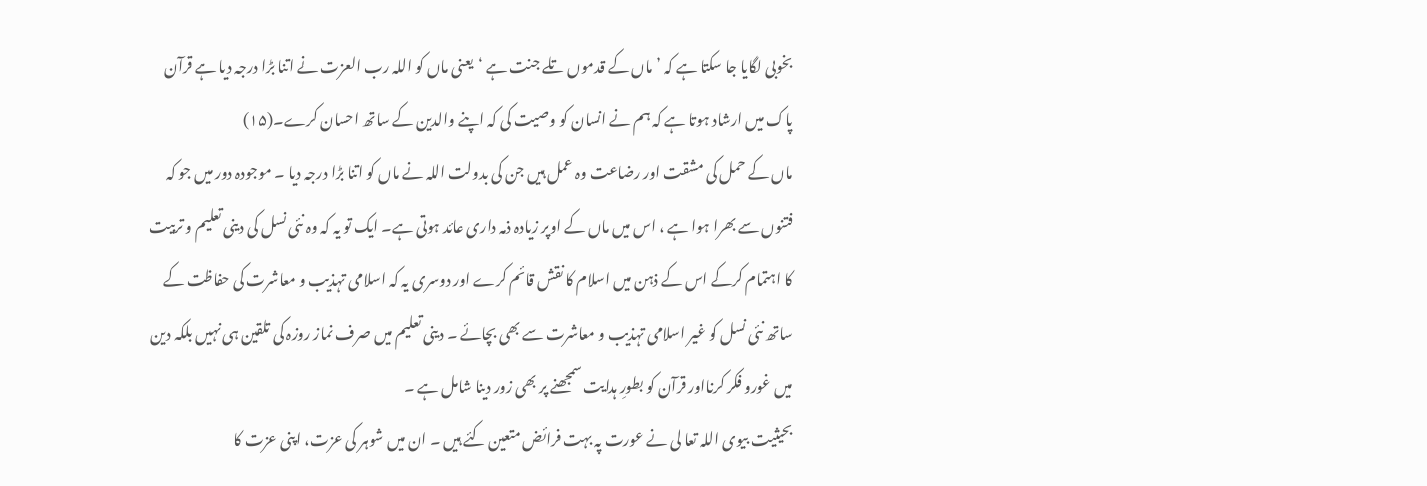بخوبی لگایا جا سکتا ہے کہ ’ماں کے قدموں تلے جنت ہے ‘یعنی ماں کو اللہ رب العزت نے اتنا بڑا درجہ دیا ہے قرآن پاک میں ارشاد ہوتا ہے کہ ہم نے انسان کو وصیت کی کہ اپنے والدین کے ساتھ احسان کرے۔(۱۵)
ماں کے حمل کی مشقت اور رضاعت وہ عمل ہیں جن کی بدولت اللہ نے ماں کو اتنا بڑا درجہ دیا ۔ موجودہ دور میں جو کہ فتنوں سے بھرا ہوا ہے ، اس میں ماں کے اوپر زیادہ ذمہ داری عائد ہوتی ہے۔ ایک تو یہ کہ وہ نئی نسل کی دینی تعلیم و تربیت کا اہتمام کرکے اس کے ذہن میں اسلام کا نقش قائم کرے اور دوسری یہ کہ اسلامی تہذیب و معاشرت کی حفاظت کے ساتھ نئی نسل کو غیر اسلامی تہذیب و معاشرت سے بھی بچائے ۔ دینی تعلیم میں صرف نماز روزہ کی تلقین ہی نہیں بلکہ دین میں غورو فکر کرنااور قرآن کو بطورِ ہدایت سمجھنے پر بھی زور دینا شامل ہے ۔
بحیثیت بیوی اللہ تعا لی نے عورت پہ بہت فرائض متعین کئے ہیں ۔ ان میں شوہر کی عزت، اپنی عزت کا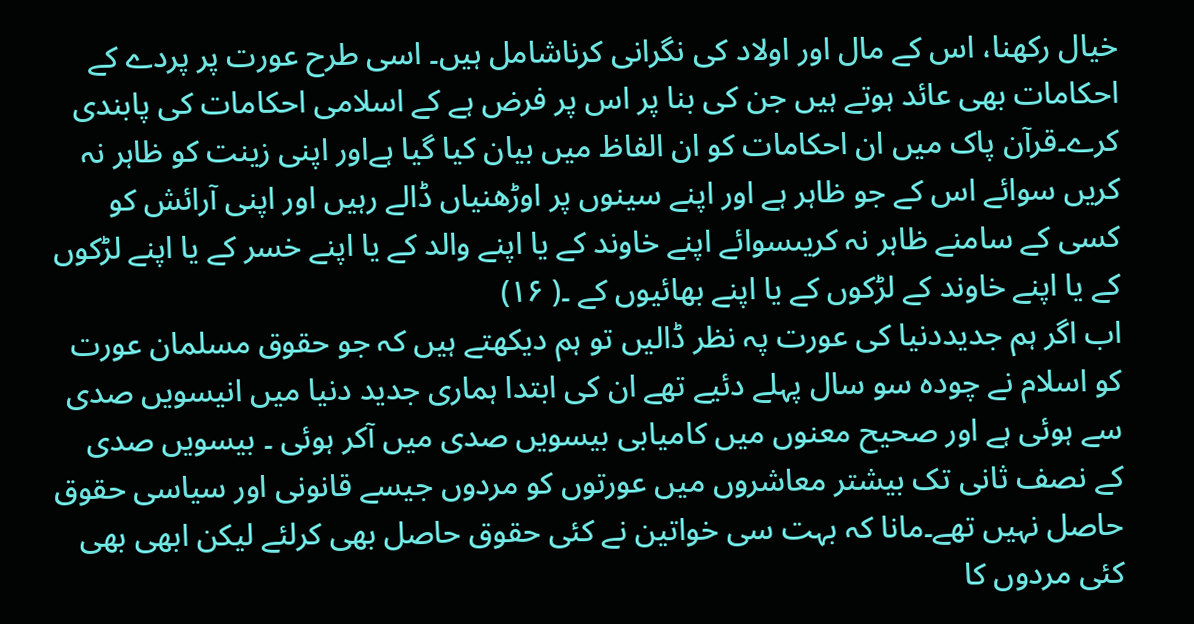خیال رکھنا، اس کے مال اور اولاد کی نگرانی کرناشامل ہیں۔ اسی طرح عورت پر پردے کے احکامات بھی عائد ہوتے ہیں جن کی بنا پر اس پر فرض ہے کے اسلامی احکامات کی پابندی کرے۔قرآن پاک میں ان احکامات کو ان الفاظ میں بیان کیا گیا ہےاور اپنی زینت کو ظاہر نہ کریں سوائے اس کے جو ظاہر ہے اور اپنے سینوں پر اوڑھنیاں ڈالے رہیں اور اپنی آرائش کو کسی کے سامنے ظاہر نہ کریںسوائے اپنے خاوند کے یا اپنے والد کے یا اپنے خسر کے یا اپنے لڑکوں کے یا اپنے خاوند کے لڑکوں کے یا اپنے بھائیوں کے ۔( ۱۶)
اب اگر ہم جدیددنیا کی عورت پہ نظر ڈالیں تو ہم دیکھتے ہیں کہ جو حقوق مسلمان عورت کو اسلام نے چودہ سو سال پہلے دئیے تھے ان کی ابتدا ہماری جدید دنیا میں انیسویں صدی سے ہوئی ہے اور صحیح معنوں میں کامیابی بیسویں صدی میں آکر ہوئی ۔ بیسویں صدی کے نصف ثانی تک بیشتر معاشروں میں عورتوں کو مردوں جیسے قانونی اور سیاسی حقوق حاصل نہیں تھے۔مانا کہ بہت سی خواتین نے کئی حقوق حاصل بھی کرلئے لیکن ابھی بھی کئی مردوں کا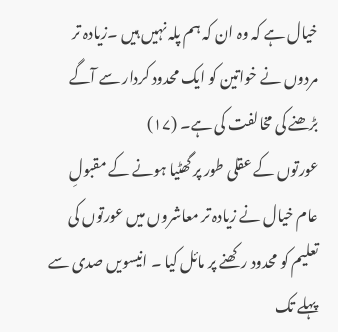خیال ہے کہ وہ ان کہ ہم پلہ نہیں ہیں ۔زیادہ تر مردوں نے خواتین کو ایک محدود کردار سے آگے بڑھنے کی مخالفت کی ہے۔ (۱۷)
عورتوں کے عقلی طور پر گھٹیا ہونے کے مقبولِ عام خیال نے زیادہ تر معاشروں میں عورتوں کی تعلیم کو محدود رکھنے پر مائل کیا ۔ انیسویں صدی سے پہلے تک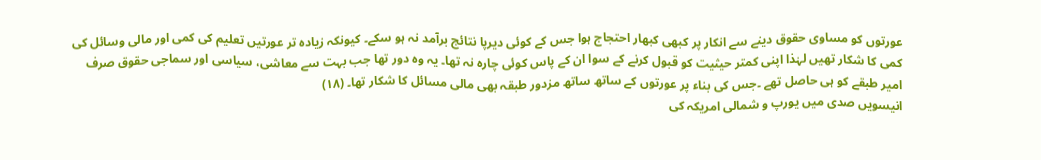عورتوں کو مساوی حقوق دینے سے انکار پر کبھی کبھار احتجاج ہوا جس کے کوئی دیرپا نتائج برآمد نہ ہو سکے۔ کیونکہ زیادہ تر عورتیں تعلیم کی کمی اور مالی وسائل کی کمی کا شکار تھیں لہٰذا اپنی کمتر حیثیت کو قبول کرنے کے سوا ان کے پاس کوئی چارہ نہ تھا۔ یہ وہ دور تھا جب بہت سے معاشی، سیاسی اور سماجی حقوق صرف امیر طبقے کو ہی حاصل تھے ۔جس کی بناء پر عورتوں کے ساتھ ساتھ مزدور طبقہ بھی مالی مسائل کا شکار تھا۔ (۱۸)
انیسویں صدی میں یورپ و شمالی امریکہ کی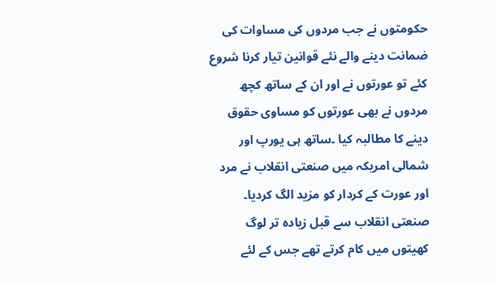حکومتوں نے جب مردوں کی مساوات کی ضمانت دینے والے نئے قوانین تیار کرنا شروع کئے تو عورتوں نے اور ان کے ساتھ کچھ مردوں نے بھی عورتوں کو مساوی حقوق دینے کا مطالبہ کیا ۔ساتھ ہی یورپ اور شمالی امریکہ میں صنعتی انقلاب نے مرد اور عورت کے کردار کو مزید الگ کردیا۔ صنعتی انقلاب سے قبل زیادہ تر لوگ کھیتوں میں کام کرتے تھے جس کے لئے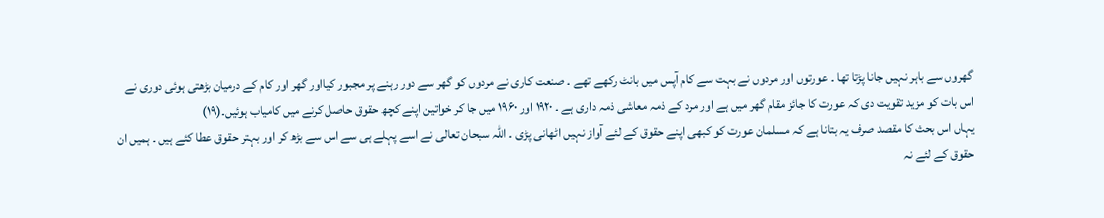گھروں سے باہر نہیں جانا پڑتا تھا ۔ عورتوں اور مردوں نے بہت سے کام آپس میں بانٹ رکھے تھے ۔ صنعت کاری نے مردوں کو گھر سے دور رہنے پر مجبور کیااور گھر اور کام کے درمیان بڑھتی ہوئی دوری نے اس بات کو مزید تقویت دی کہ عورت کا جائز مقام گھر میں ہے اور مرد کے ذمہ معاشی ذمہ داری ہے ۔ ۱۹۲۰ اور ۱۹۶۰ میں جا کر خواتین اپنے کچھ حقوق حاصل کرنے میں کامیاب ہوئیں۔(۱۹)
یہاں اس بحث کا مقصد صرف یہ بتانا ہے کہ مسلمان عورت کو کبھی اپنے حقوق کے لئے آواز نہیں اٹھانی پڑی ۔ اللہ سبحان تعالی نے اسے پہلے ہی سے اس سے بڑھ کر اور بہتر حقوق عطا کئے ہیں ۔ ہمیں ان حقوق کے لئے نہ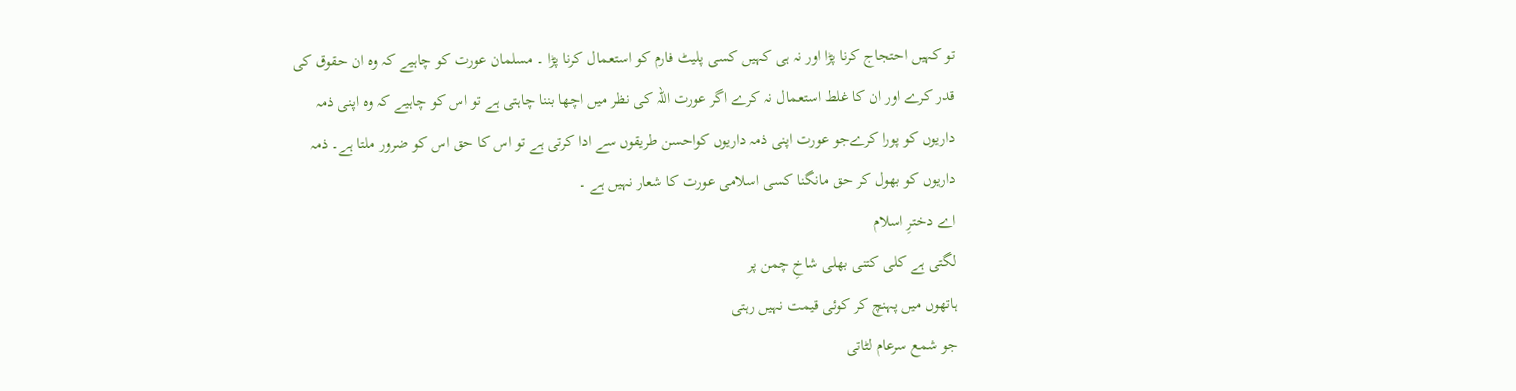تو کہیں احتجاج کرنا پڑا اور نہ ہی کہیں کسی پلیٹ فارم کو استعمال کرنا پڑا ۔ مسلمان عورت کو چاہیے کہ وہ ان حقوق کی قدر کرے اور ان کا غلط استعمال نہ کرے اگر عورت اللہ کی نظر میں اچھا بننا چاہتی ہے تو اس کو چاہیے کہ وہ اپنی ذمہ داریوں کو پورا کرےجو عورت اپنی ذمہ داریوں کواحسن طریقوں سے ادا کرتی ہے تو اس کا حق اس کو ضرور ملتا ہے۔ ذمہ داریوں کو بھول کر حق مانگنا کسی اسلامی عورت کا شعار نہیں ہے ۔
اے دخترِ اسلام
لگتی ہے کلی کتنی بھلی شاخِ چمن پر
ہاتھوں میں پہنچ کر کوئی قیمت نہیں رہتی
جو شمع سرعام لٹاتی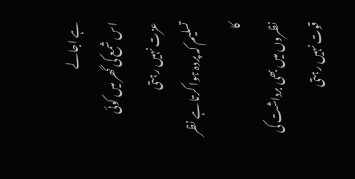ہے اجالے
اس شمع کی گھر میں کوئی عزت نہیں رہتی
تسلیم کہ پردہ ہوا کرتا ہے نظر کا
نظروں میں بھی برداشت کی قوت نہیں رہتی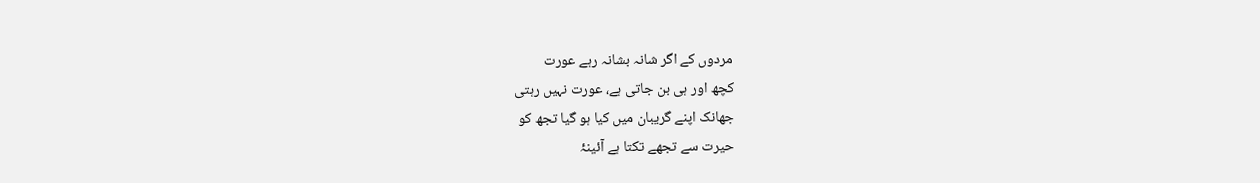مردوں کے اگر شانہ بشانہ رہے عورت
کچھ اور ہی بن جاتی ہے، عورت نہیں رہتی
جھانک اپنے گریبان میں کیا ہو گیا تجھ کو
حیرت سے تجھے تکتا ہے آئینۂ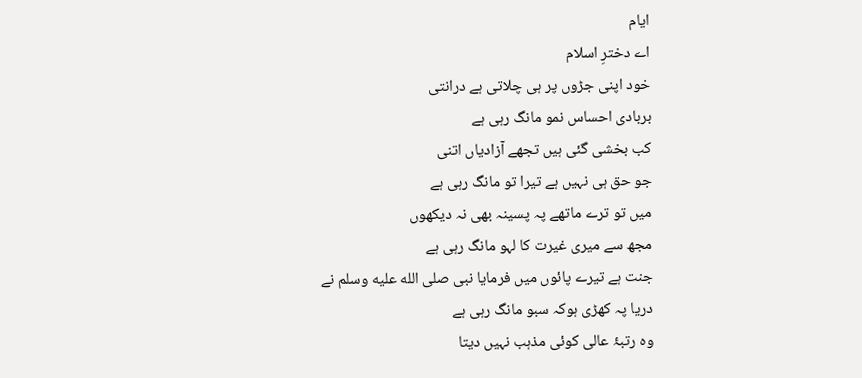ایام
اے دخترِ اسلام
خود اپنی جڑوں پر ہی چلاتی ہے درانتی
بربادی احساس نمو مانگ رہی ہے
کب بخشی گئی ہیں تجھے آزادیاں اتنی
جو حق ہی نہیں ہے تیرا تو مانگ رہی ہے
میں تو ترے ماتھے پہ پسینہ بھی نہ دیکھوں
مجھ سے میری غیرت کا لہو مانگ رہی ہے
جنت ہے تیرے پائوں میں فرمایا نبی صلى الله عليه وسلم نے
دریا پہ کھڑی ہوکہ سبو مانگ رہی ہے
وہ رتبۂ عالی کوئی مذہب نہیں دیتا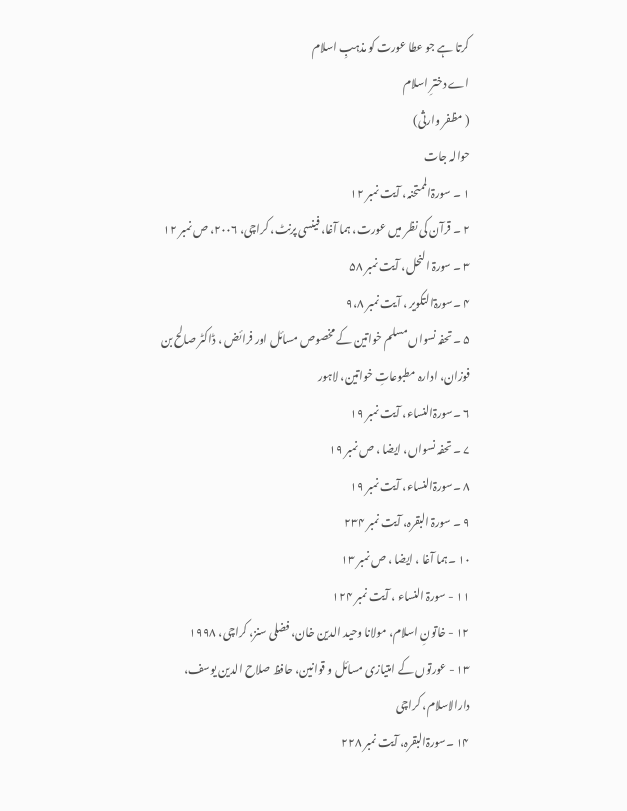کرتا ہے جو عطا عورت کو مذہبِ اسلام
اے دخترِ اسلام
( مظفر وارثی)
حوالہ جات
۱ ۔ سورۃالممتحنہ، آیت نمبر ۱۲
۲ ۔ قرآن کی نظر میں عورت، ہما آغا، فینسی پرنٹ، کراچی، ۲۰۰۶، ص نمبر ۱۲
۳ ۔ سورۃ النحل، آیت نمبر ۵۸
۴ ۔سورۃالتکویر ، آیت نمبر ۹،۸
۵ ۔ تحفہ نسواں مسلم خواتین کے مخصوص مسائل اور فرائض ، ڈاکٹر صالح بن فوزان، ادارہ مطبوعاتِ خواتین، لاہور
۶ ۔سورۃالنساء، آیت نمبر ۱۹
۷ ۔ تحفہ نسواں، ایضا ، ص نمبر ۱۹
۸ ۔سورۃالنساء، آیت نمبر ۱۹
۹ ۔ سورۃ البقرہ، آیت نمبر ۲۳۴
۱۰ ۔ہما آغا ، ایضا ، ص نمبر ۱۳
۱۱ - سورۃ النساء ، آیت نمبر ۱۲۴
۱۲ - خاتونِ اسلام، مولانا وحید الدین خان، فضلی سنز، کراچی، ۱۹۹۸
۱۳ - عورتوں کے امتیازی مسائل و قوانین، حافظ صلاح الدین یوسف، دارالاسلام، کراچی
۱۴ ۔سورۃالبقرہ، آیت نمبر ۲۲۸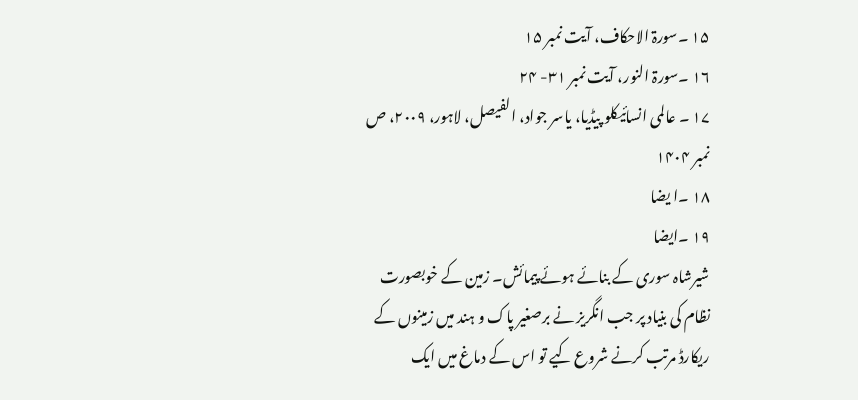۱۵ ۔سورۃ الاحکاف، آیت نمبر ۱۵
۱۶ ۔سورۃ النور، آیت نمبر ۳۱- ۲۴
۱۷ ۔ عالمی انسائیکلو پیڈیا، یاسر جواد، الفیصل، لاہور، ۲۰۰۹، ص نمبر ۱۴۰۴
۱۸ ۔ا یضا
۱۹ ۔ایضا
شیرشاہ سوری کے بنائے ہوئے پیمائش۔ زمین کے خوبصورت نظام کی بنیاد پر جب انگریز نے برصغیر پاک و ہند میں زمینوں کے ریکارڈ مرتب کرنے شروع کیے تو اس کے دماغ میں ایک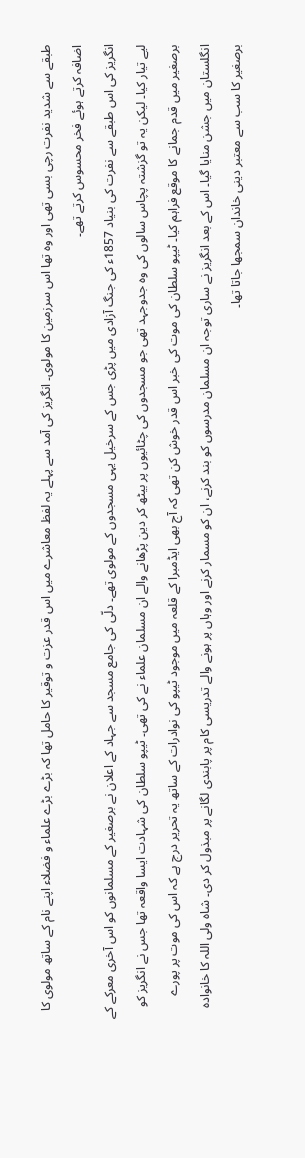طبقے سے شدید نفرت رچی بسی تھی اور وہ تھا اس سرزمین کا مولوی۔ انگریز کی آمد سے پہلے یہ لفظ معاشرے میں اس قدر عزت و توقیر کا حامل تھا کہ بڑے بڑے علماء و فضلاء اپنے نام کے ساتھ مولوی کا اضافہ کرتے ہوئے فخر محسوس کرتے تھے۔
انگریز کی اس طبقے سے نفرت کی بنیاد 1857ء کی جنگ آزادی میں پڑی جس کے سرخیل یہی مسجدوں کے مولوی تھے۔ دلّی کی جامع مسجد سے جہاد کے اعلان نے برصغیر کے مسلمانوں کو اس آخری معرکے کے لیے تیار کیا۔ لیکن یہ تو گزشتہ پچاس سالوں کی وہ جدوجہد تھی جو مسجدوں کی چٹائیوں پر بیٹھ کر دین پڑھانے والے ان مسلمان علماء نے کی تھی۔ ٹیپو سلطان کی شہادت ایسا واقعہ تھا جس نے انگریز کو برصغیر میں قدم جمانے کا موقع فراہم کیا۔ ٹیپو سلطان کی موت کی خبر اس قدر خوش کن تھی کہ آج بھی ایڈمبرا کے قلعہ میں موجود ٹیپو کی نوادرات کے ساتھ یہ تحریر درج ہے کہ اس کی موت پر پورے انگلستان میں جشن منایا گیا۔ اس کے بعد انگریز نے ساری توجہ ان مسلمان مدرسوں کو بند کرنے، ان کو مسمار کرنے اور وہاں پر ہونے والے تدریسی کام پر پابندی لگانے پر مبذول کر دی۔ شاہ ولی اللہ کا خانوادہ برصغیر کا سب سے معتبر دینی خاندان سمجھا جاتا تھا۔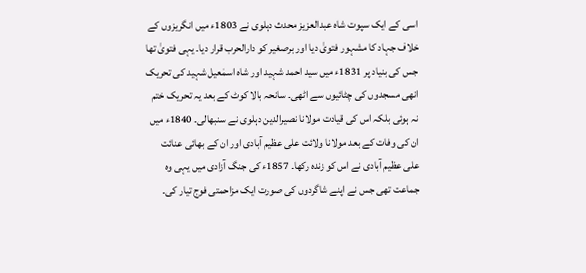اسی کے ایک سپوت شاہ عبدالعزیز محدث دہلوی نے 1803ء میں انگریزوں کے خلاف جہاد کا مشہور فتویٰ دیا اور برصغیر کو دارالحرب قرار دیا۔ یہی فتویٰ تھا جس کی بنیاد پر 1831ء میں سید احمد شہید اور شاہ اسمٰعیل شہید کی تحریک انھی مسجدوں کی چٹائیوں سے اٹھی۔ سانحہ بالا کوٹ کے بعد یہ تحریک ختم نہ ہوئی بلکہ اس کی قیادت مولانا نصیرالدین دہلوی نے سنبھالی۔ 1840ء میں ان کی وفات کے بعد مولانا ولائت علی عظیم آبادی اور ان کے بھائی عنائت علی عظیم آبادی نے اس کو زندہ رکھا۔ 1857ء کی جنگ آزادی میں یہی وہ جماعت تھی جس نے اپنے شاگردوں کی صورت ایک مزاحمتی فوج تیار کی۔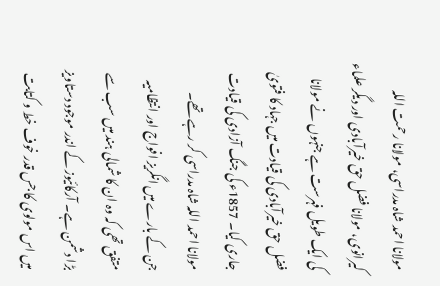مولانا احمد شاہ مدراسی، مولانا رحمت اللہ کیرانوی، مولانا فضل حق خیرآبادی اور دیگر علماء کی ایک طویل فہرست ہے جنہوں نے مولانا فضل حق خیرآبادی کی قیادت میں جہاد کا فتویٰ جاری کیا۔ 1857ء کی جنگ آزادی کی قیادت مولانا احمد اللہ شاہ مدراسی کر رہے تھے۔
جن کے بارے میں انگریز افواج اور انتظامیہ متفق تھی کہ وہ ان کا شمالی ہند میں سب سے بڑا دشمن ہے۔ آرکائیوز کے اندر موجود دستاویز میں اس مولوی کا جس قدر خوف خط و کتابت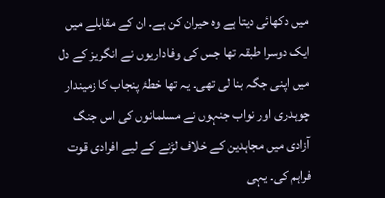میں دکھائی دیتا ہے وہ حیران کن ہے۔ ان کے مقابلے میں ایک دوسرا طبقہ تھا جس کی وفاداریوں نے انگریز کے دل میں اپنی جگہ بنا لی تھی۔ یہ تھا خطۂ پنجاب کا زمیندار چوہدری اور نواب جنہوں نے مسلمانوں کی اس جنگ آزادی میں مجاہدین کے خلاف لڑنے کے لیے افرادی قوت فراہم کی۔ یہی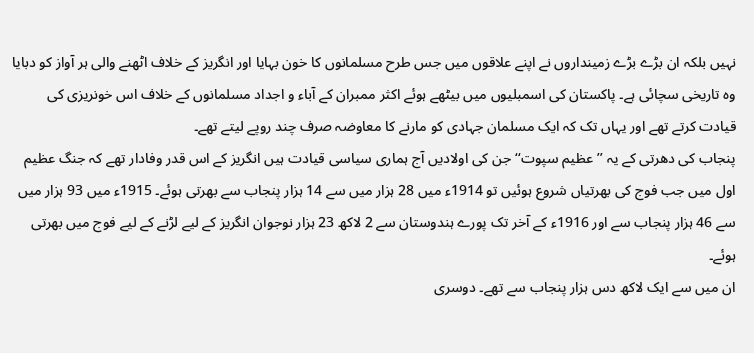نہیں بلکہ ان بڑے بڑے زمینداروں نے اپنے علاقوں میں جس طرح مسلمانوں کا خون بہایا اور انگریز کے خلاف اٹھنے والی ہر آواز کو دبایا وہ تاریخی سچائی ہے۔ پاکستان کی اسمبلیوں میں بیٹھے ہوئے اکثر ممبران کے آباء و اجداد مسلمانوں کے خلاف اس خونریزی کی قیادت کرتے تھے اور یہاں تک کہ ایک مسلمان جہادی کو مارنے کا معاوضہ صرف چند روپے لیتے تھے۔
پنجاب کی دھرتی کے یہ ’’عظیم سپوت‘‘ جن کی اولادیں آج ہماری سیاسی قیادت ہیں انگریز کے اس قدر وفادار تھے کہ جنگ عظیم اول میں جب فوج کی بھرتیاں شروع ہوئیں تو 1914ء میں 28 ہزار میں سے 14 ہزار پنجاب سے بھرتی ہوئے۔ 1915ء میں 93 ہزار میں سے 46 ہزار پنجاب سے اور 1916ء کے آخر تک پورے ہندوستان سے 2 لاکھ 23 ہزار نوجوان انگریز کے لیے لڑنے کے لیے فوج میں بھرتی ہوئے۔
ان میں سے ایک لاکھ دس ہزار پنجاب سے تھے۔ دوسری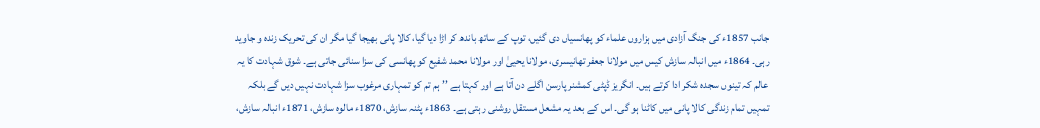جانب 1857ء کی جنگ آزادی میں ہزاروں علماء کو پھانسیاں دی گئیں، توپ کے ساتھ باندھ کر اڑا دیا گیا، کالا پانی بھیجا گیا مگر ان کی تحریک زندہ و جاوید رہی۔ 1864ء میں انبالہ سازش کیس میں مولانا جعفر تھانیسری، مولانا یحییٰ اور مولانا محمد شفیع کو پھانسی کی سزا سنائی جاتی ہے۔ شوق شہادت کا یہ عالم کہ تینوں سجدہ شکر ادا کرتے ہیں۔ انگریز ڈپٹی کمشنر پارسن اگلے دن آتا ہے اور کہتا ہے ’’ہم تم کو تمہاری مرغوب سزا شہادت نہیں دیں گے بلکہ تمہیں تمام زندگی کالا پانی میں کاٹنا ہو گی۔ اس کے بعد یہ مشعل مستقل روشنی رہتی ہے۔ 1863ء پٹنہ سازش، 1870ء مالوہ سازش، 1871ء انبالہ سازش،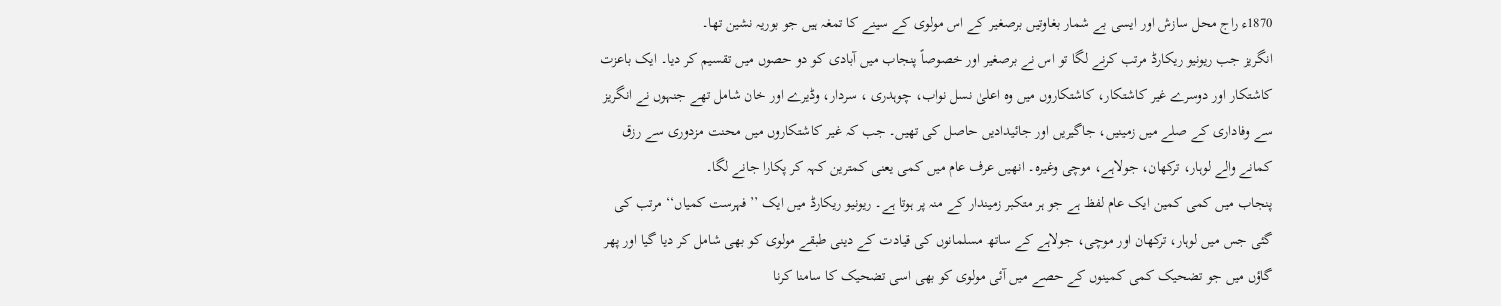1870ء راج محل سازش اور ایسی بے شمار بغاوتیں برصغیر کے اس مولوی کے سینے کا تمغہ ہیں جو بوریہ نشین تھا۔
انگریز جب ریونیو ریکارڈ مرتب کرنے لگا تو اس نے برصغیر اور خصوصاً پنجاب میں آبادی کو دو حصوں میں تقسیم کر دیا۔ ایک باعزت کاشتکار اور دوسرے غیر کاشتکار، کاشتکاروں میں وہ اعلیٰ نسل نواب، چوہدری ، سردار، وڈیرے اور خان شامل تھے جنہوں نے انگریز سے وفاداری کے صلے میں زمینیں، جاگیریں اور جائیدادیں حاصل کی تھیں۔ جب کہ غیر کاشتکاروں میں محنت مزدوری سے رزق کمانے والے لوہار، ترکھان، جولاہے، موچی وغیرہ۔ انھیں عرف عام میں کمی یعنی کمترین کہہ کر پکارا جانے لگا۔
پنجاب میں کمی کمین ایک عام لفظ ہے جو ہر متکبر زمیندار کے منہ پر ہوتا ہے۔ ریونیو ریکارڈ میں ایک ’’فہرست کمیاں‘‘ مرتب کی گئی جس میں لوہار، ترکھان اور موچی، جولاہے کے ساتھ مسلمانوں کی قیادت کے دینی طبقے مولوی کو بھی شامل کر دیا گیا اور پھر گاؤں میں جو تضحیک کمی کمینوں کے حصے میں آئی مولوی کو بھی اسی تضحیک کا سامنا کرنا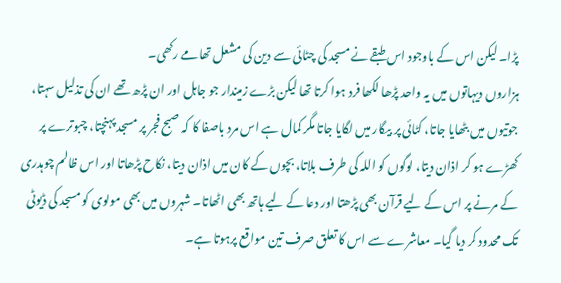پڑا۔ لیکن اس کے باوجود اس طبقے نے مسجد کی چٹائی سے دین کی مشعل تھامے رکھی۔
ہزاروں دیہاتوں میں یہ واحد پڑھا لکھا فرد ہوا کرتا تھا لیکن بڑے زمیندار جو جاہل اور ان پڑھ تھے ان کی تذلیل سہتا، جوتیوں میں بٹھایا جاتا، کٹائی پر بیگار میں لگایا جاتا مگر کمال ہے اس مرد باصفا کا کہ صبح فجر پر مسجد پہنچتا، چبوترے پر کھڑے ہو کر اذان دیتا، لوگوں کو اللہ کی طرف بلاتا، بچوں کے کان میں اذان دیتا، نکاح پڑھاتا اور اس ظالم چوہدری کے مرنے پر اس کے لیے قرآن بھی پڑھتا اور دعا کے لیے ہاتھ بھی اٹھاتا۔ شہروں میں بھی مولوی کو مسجد کی ڈیوٹی تک محدود کر دیا گیا۔ معاشرے سے اس کا تعلق صرف تین مواقع پرہوتا ہے۔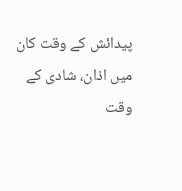پیدائش کے وقت کان میں اذان، شادی کے وقت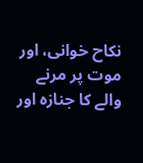نکاح خوانی، اور موت پر مرنے والے کا جنازہ اور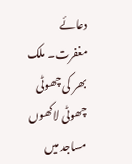دعائے مغفرت۔ ملک بھر کی چھوٹی چھوٹی لاکھوں مساجد میں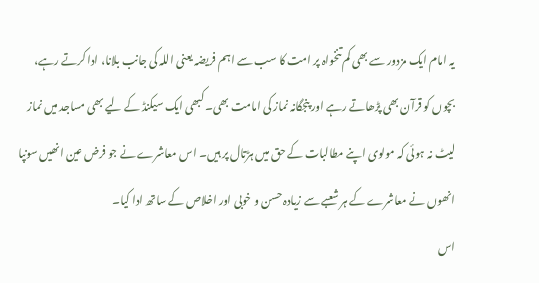یہ امام ایک مزدور سے بھی کم تنخواہ پر امت کا سب سے اہم فریضہ یعنی اللہ کی جانب بلانا، ادا کرتے رہے، بچوں کو قرآن بھی پڑھاتے رہے اور پنجگانہ نماز کی امامت بھی۔ کبھی ایک سیکنڈ کے لیے بھی مساجد میں نماز لیٹ نہ ہوئی کہ مولوی اپنے مطالبات کے حق میں ہڑتال پر ہیں۔ اس معاشرے نے جو فرض عین انھیں سونپا انھوں نے معاشرے کے ہر شعبے سے زیادہ حسن و خوبی اور اخلاص کے ساتھ ادا کیا۔
اس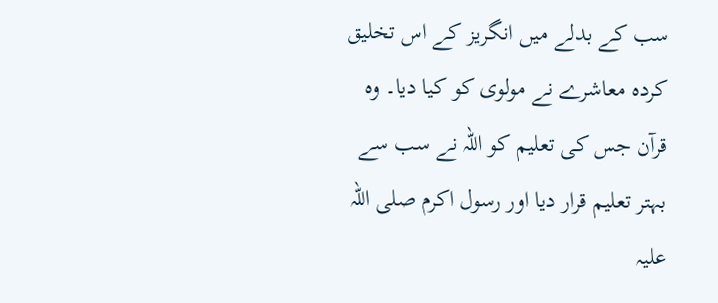سب کے بدلے میں انگریز کے اس تخلیق کردہ معاشرے نے مولوی کو کیا دیا۔ وہ قرآن جس کی تعلیم کو اللہ نے سب سے بہتر تعلیم قرار دیا اور رسول اکرم صلی اللہ علیہ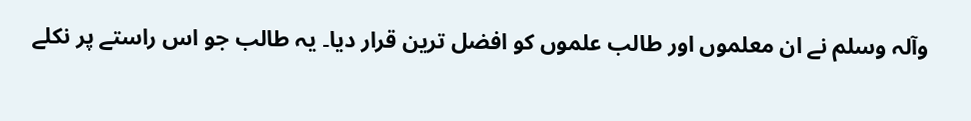وآلہ وسلم نے ان معلموں اور طالب علموں کو افضل ترین قرار دیا۔ یہ طالب جو اس راستے پر نکلے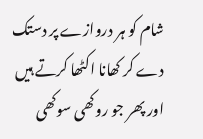شام کو ہر دروازے پر دستک دے کر کھانا اکٹھا کرتے ہیں اور پھر جو روکھی سوکھی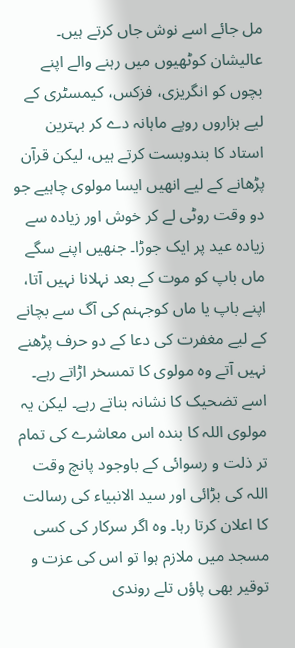مل جائے اسے نوش جاں کرتے ہیں۔ عالیشان کوٹھیوں میں رہنے والے اپنے بچوں کو انگریزی، فزکس، کیمسٹری کے لیے ہزاروں روپے ماہانہ دے کر بہترین استاد کا بندوبست کرتے ہیں، لیکن قرآن پڑھانے کے لیے انھیں ایسا مولوی چاہیے جو دو وقت روٹی لے کر خوش اور زیادہ سے زیادہ عید پر ایک جوڑا۔ جنھیں اپنے سگے ماں باپ کو موت کے بعد نہلانا نہیں آتا، اپنے باپ یا ماں کوجہنم کی آگ سے بچانے کے لیے مغفرت کی دعا کے دو حرف پڑھنے نہیں آتے وہ مولوی کا تمسخر اڑاتے رہے۔
اسے تضحیک کا نشانہ بناتے رہے۔ لیکن یہ مولوی اللہ کا بندہ اس معاشرے کی تمام تر ذلت و رسوائی کے باوجود پانچ وقت اللہ کی بڑائی اور سید الانبیاء کی رسالت کا اعلان کرتا رہا۔ وہ اگر سرکار کی کسی مسجد میں ملازم ہوا تو اس کی عزت و توقیر بھی پاؤں تلے روندی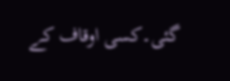گئی۔کسی اوقاف کے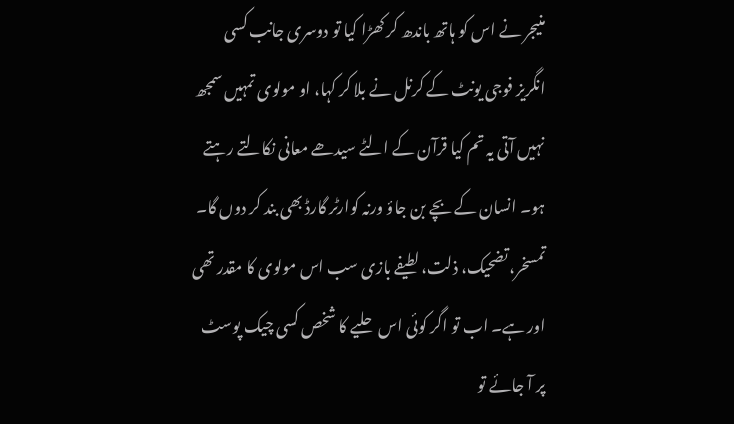منیجر نے اس کو ہاتھ باندھ کر کھڑا کیا تو دوسری جانب کسی انگریز فوجی یونٹ کے کرنل نے بلا کر کہا، او مولوی تمہیں سمجھ نہیں آتی یہ تم کیا قرآن کے الٹے سیدھے معانی نکالتے رہتے ہو۔ انسان کے بچے بن جاؤ ورنہ کوارٹر گارڈ بھی بند کر دوں گا۔ تمسخر، تضحیک، ذلت، لطیفے بازی سب اس مولوی کا مقدر تھی اور ہے۔ اب تو اگر کوئی اس حلیے کا شخص کسی چیک پوسٹ پر آ جائے تو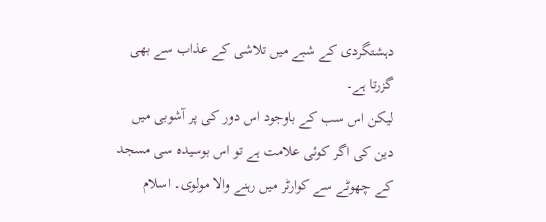دہشتگردی کے شبے میں تلاشی کے عذاب سے بھی گزرتا ہے۔
لیکن اس سب کے باوجود اس دور کی پر آشوبی میں دین کی اگر کوئی علامت ہے تو اس بوسیدہ سی مسجد کے چھوٹے سے کوارٹر میں رہنے والا مولوی۔ اسلام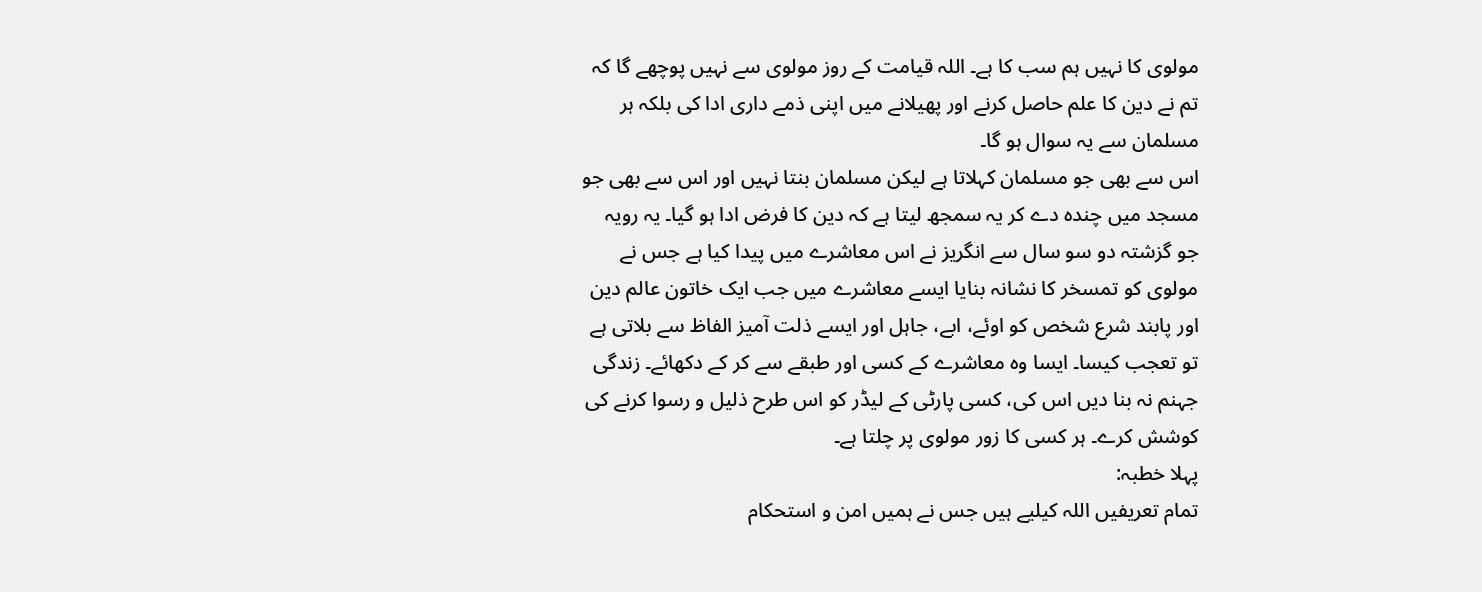مولوی کا نہیں ہم سب کا ہے۔ اللہ قیامت کے روز مولوی سے نہیں پوچھے گا کہ تم نے دین کا علم حاصل کرنے اور پھیلانے میں اپنی ذمے داری ادا کی بلکہ ہر مسلمان سے یہ سوال ہو گا۔
اس سے بھی جو مسلمان کہلاتا ہے لیکن مسلمان بنتا نہیں اور اس سے بھی جو مسجد میں چندہ دے کر یہ سمجھ لیتا ہے کہ دین کا فرض ادا ہو گیا۔ یہ رویہ جو گزشتہ دو سو سال سے انگریز نے اس معاشرے میں پیدا کیا ہے جس نے مولوی کو تمسخر کا نشانہ بنایا ایسے معاشرے میں جب ایک خاتون عالم دین اور پابند شرع شخص کو اوئے، ابے، جاہل اور ایسے ذلت آمیز الفاظ سے بلاتی ہے تو تعجب کیسا۔ ایسا وہ معاشرے کے کسی اور طبقے سے کر کے دکھائے۔ زندگی جہنم نہ بنا دیں اس کی، کسی پارٹی کے لیڈر کو اس طرح ذلیل و رسوا کرنے کی کوشش کرے۔ ہر کسی کا زور مولوی پر چلتا ہے۔
پہلا خطبہ:
تمام تعریفیں اللہ کیلیے ہیں جس نے ہمیں امن و استحکام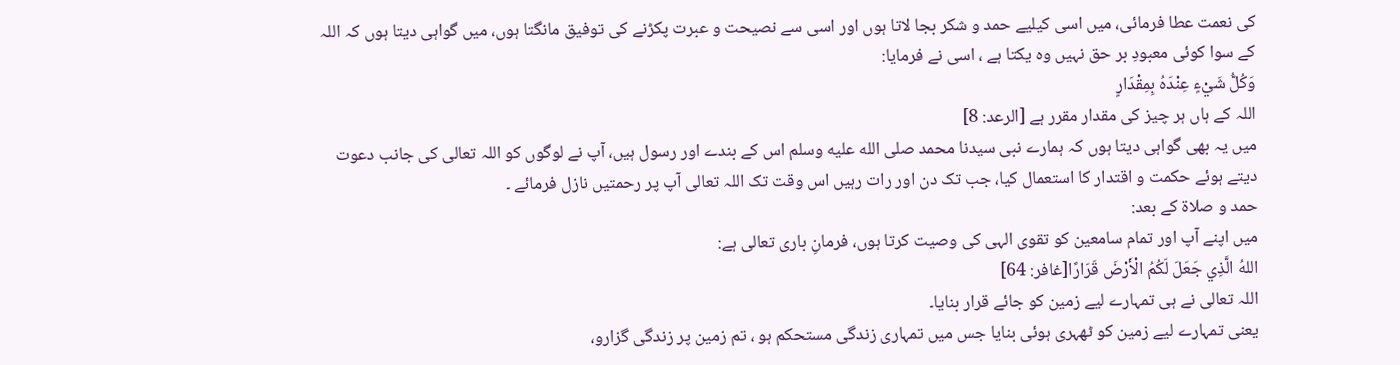کی نعمت عطا فرمائی، میں اسی کیلیے حمد و شکر بجا لاتا ہوں اور اسی سے نصیحت و عبرت پکڑنے کی توفیق مانگتا ہوں، میں گواہی دیتا ہوں کہ اللہ کے سوا کوئی معبودِ بر حق نہیں وہ یکتا ہے ، اسی نے فرمایا:
وَكُلُّ شَيْءٍ عِنْدَهُ بِمِقْدَارٍ
اللہ کے ہاں ہر چیز کی مقدار مقرر ہے [الرعد: 8]
میں یہ بھی گواہی دیتا ہوں کہ ہمارے نبی سیدنا محمد صلى الله عليه وسلم اس کے بندے اور رسول ہیں، آپ نے لوگوں کو اللہ تعالی کی جانب دعوت دیتے ہوئے حکمت و اقتدار کا استعمال کیا، جب تک دن اور رات رہیں اس وقت تک اللہ تعالی آپ پر رحمتیں نازل فرمائے ۔
حمد و صلاۃ کے بعد:
میں اپنے آپ اور تمام سامعین کو تقوی الہی کی وصیت کرتا ہوں، فرمانِ باری تعالی ہے:
اللهُ الَّذِي جَعَلَ لَكُمُ الْأَرْضَ قَرَارًا[غافر: 64]
اللہ تعالی نے ہی تمہارے لیے زمین کو جائے قرار بنایا۔
یعنی تمہارے لیے زمین کو ٹھہری ہوئی بنایا جس میں تمہاری زندگی مستحکم ہو ، تم زمین پر زندگی گزارو،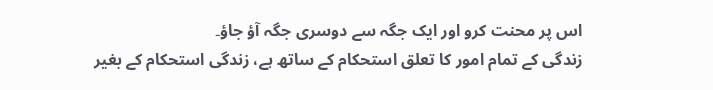اس پر محنت کرو اور ایک جگہ سے دوسری جگہ آؤ جاؤ۔
زندگی کے تمام امور کا تعلق استحکام کے ساتھ ہے، زندگی استحکام کے بغیر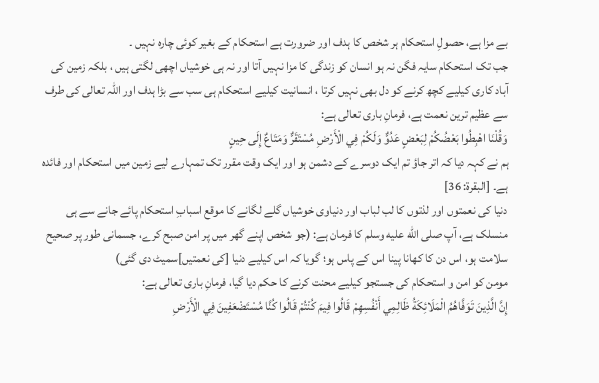بے مزا ہے، حصولِ استحکام ہر شخص کا ہدف اور ضرورت ہے استحکام کے بغیر کوئی چارہ نہیں ۔
جب تک استحکام سایہ فگن نہ ہو انسان کو زندگی کا مزا نہیں آتا اور نہ ہی خوشیاں اچھی لگتی ہیں ، بلکہ زمین کی آباد کاری کیلیے کچھ کرنے کو دل بھی نہیں کرتا ، انسانیت کیلیے استحکام ہی سب سے بڑا ہدف اور اللہ تعالی کی طرف سے عظیم ترین نعمت ہے، فرمانِ باری تعالی ہے:
وَقُلْنَا اهْبِطُوا بَعْضُكُمْ لِبَعْضٍ عَدُوٌّ وَلَكُمْ فِي الْأَرْضِ مُسْتَقَرٌّ وَمَتَاعٌ إِلَى حِينٍ
ہم نے کہہ دیا کہ اتر جاؤ تم ایک دوسرے کے دشمن ہو اور ایک وقت مقرر تک تمہارے لیے زمین میں استحکام اور فائدہ ہے۔ [البقرة: 36]
دنیا کی نعمتوں اور لذتوں کا لب لباب اور دنیاوی خوشیاں گلے لگانے کا موقع اسبابِ استحکام پائے جانے سے ہی منسلک ہے، آپ صلى الله عليه وسلم کا فرمان ہے: (جو شخص اپنے گھر میں پر امن صبح کرے، جسمانی طور پر صحیح سلامت ہو، اس دن کا کھانا پینا اس کے پاس ہو؛ گویا کہ اس کیلیے دنیا [کی نعمتیں]سمیٹ دی گئی)
مومن کو امن و استحکام کی جستجو کیلیے محنت کرنے کا حکم دیا گیا، فرمانِ باری تعالی ہے:
إِنَّ الَّذِينَ تَوَفَّاهُمُ الْمَلَائِكَةُ ظَالِمِي أَنْفُسِهِمْ قَالُوا فِيمَ كُنْتُمْ قَالُوا كُنَّا مُسْتَضْعَفِينَ فِي الْأَرْضِ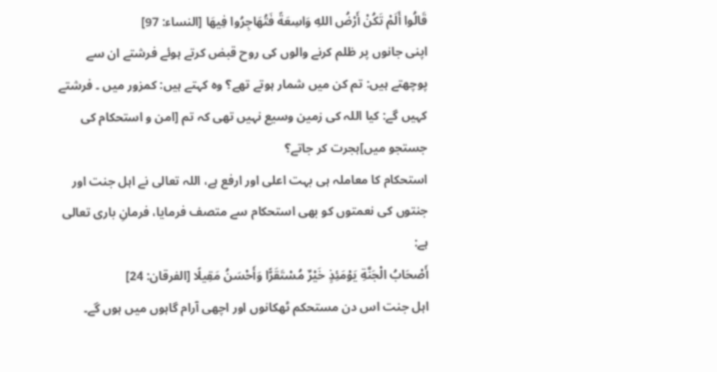قَالُوا أَلَمْ تَكُنْ أَرْضُ اللهِ وَاسِعَةً فَتُهَاجِرُوا فِيهَا [النساء: 97]
اپنی جانوں پر ظلم کرنے والوں کی روح قبض کرتے ہوئے فرشتے ان سے پوچھتے ہیں: تم کن میں شمار ہوتے تھے؟ وہ کہتے ہیں: کمزور میں ۔ فرشتے کہیں گے: کیا اللہ کی زمین وسیع نہیں تھی کہ تم [امن و استحکام کی جستجو میں]ہجرت کر جاتے؟
استحکام کا معاملہ ہی بہت اعلی اور ارفع ہے، اللہ تعالی نے اہل جنت اور جنتوں کی نعمتوں کو بھی استحکام سے متصف فرمایا، فرمانِ باری تعالی ہے:
أَصْحَابُ الْجَنَّةِ يَوْمَئِذٍ خَيْرٌ مُسْتَقَرًّا وَأَحْسَنُ مَقِيلًا [الفرقان: 24]
اہل جنت اس دن مستحکم ٹھکانوں اور اچھی آرام گاہوں میں ہوں گے۔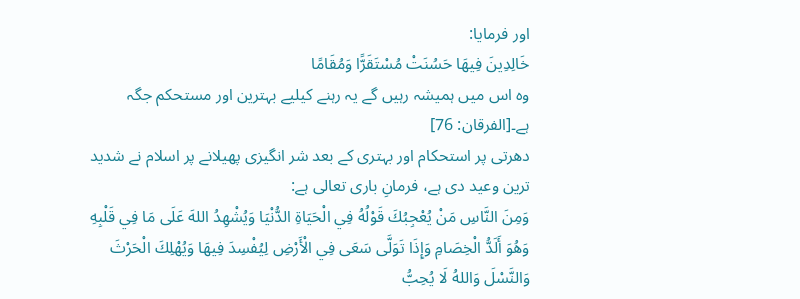اور فرمایا:
خَالِدِينَ فِيهَا حَسُنَتْ مُسْتَقَرًّا وَمُقَامًا
وہ اس میں ہمیشہ رہیں گے یہ رہنے کیلیے بہترین اور مستحکم جگہ ہے۔[الفرقان: 76]
دھرتی پر استحکام اور بہتری کے بعد شر انگیزی پھیلانے پر اسلام نے شدید ترین وعید دی ہے، فرمانِ باری تعالی ہے:
وَمِنَ النَّاسِ مَنْ يُعْجِبُكَ قَوْلُهُ فِي الْحَيَاةِ الدُّنْيَا وَيُشْهِدُ اللهَ عَلَى مَا فِي قَلْبِهِ وَهُوَ أَلَدُّ الْخِصَامِ وَإِذَا تَوَلَّى سَعَى فِي الْأَرْضِ لِيُفْسِدَ فِيهَا وَيُهْلِكَ الْحَرْثَ وَالنَّسْلَ وَاللهُ لَا يُحِبُّ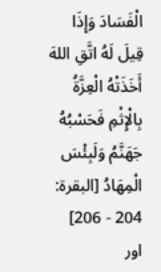الْفَسَادَ وَإِذَا قِيلَ لَهُ اتَّقِ اللهَ أَخَذَتْهُ الْعِزَّةُ بِالْإِثْمِ فَحَسْبُهُ جَهَنَّمُ وَلَبِئْسَ الْمِهَادُ [البقرة: 204 - 206]
اور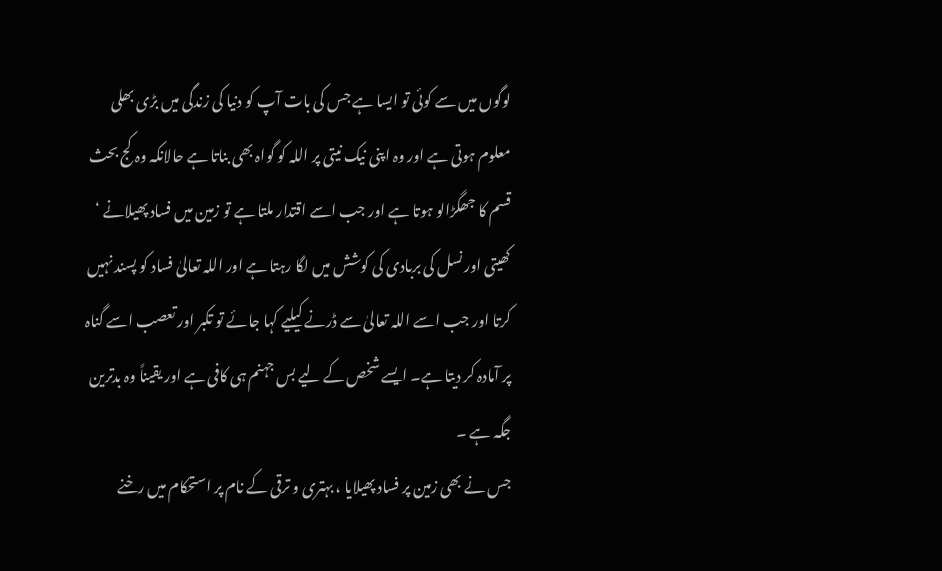لوگوں میں سے کوئی تو ایسا ہے جس کی بات آپ کو دنیا کی زندگی میں بڑی بھلی معلوم ہوتی ہے اور وہ اپنی نیک نیتی پر اللہ کو گواہ بھی بناتا ہے حالانکہ وہ کج بحث قسم کا جھگڑالو ہوتا ہے اور جب اسے اقتدار ملتا ہے تو زمین میں فساد پھیلانے ‘ کھیتی اور نسل کی بربادی کی کوشش میں لگا رہتا ہے اور اللہ تعالیٰ فساد کو پسند نہیں کرتا اور جب اسے اللہ تعالیٰ سے ڈرنے کیلیے کہا جائے تو تکبر اور تعصب اسے گناہ پر آمادہ کر دیتا ہے۔ ایسے شخص کے لیے بس جہنم ہی کافی ہے اور یقیناً وہ بدترین جگہ ہے ۔
جس نے بھی زمین پر فساد پھیلایا ، بہتری و ترقی کے نام پر استحکام میں رخنے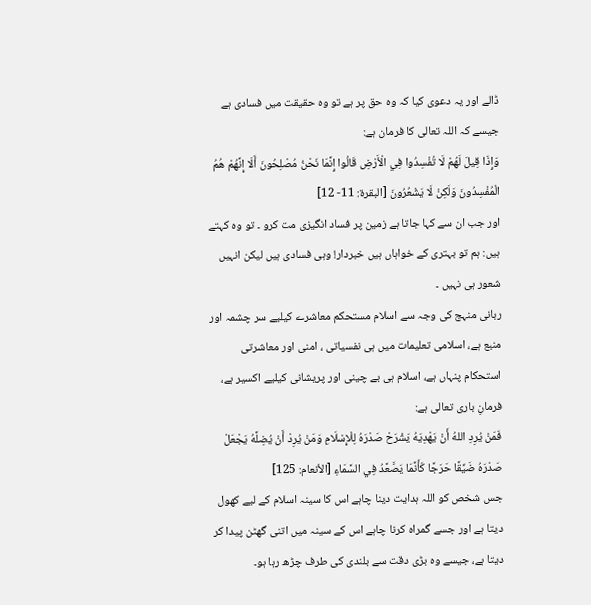ڈالے اور یہ دعوی کیا کہ وہ حق پر ہے تو وہ حقیقت میں فسادی ہے جیسے کہ اللہ تعالی کا فرمان ہے:
وَإِذَا قِيلَ لَهُمْ لَا تُفْسِدُوا فِي الْأَرْضِ قَالُوا إِنَّمَا نَحْنُ مُصْلِحُونَ أَلَا إِنَّهُمْ هُمُ الْمُفْسِدُونَ وَلَكِنْ لَا يَشْعُرُونَ [البقرة: 11- 12]
اور جب ان سے کہا جاتا ہے زمین پر فساد انگیزی مت کرو ۔ تو وہ کہتے ہیں: ہم تو بہتری کے خواہاں ہیں خبردار! وہی فسادی ہیں لیکن انہیں شعور ہی نہیں ۔
ربانی منہج کی وجہ سے اسلام مستحکم معاشرے کیلیے سر چشمہ اور منبع ہے، اسلامی تعلیمات میں ہی نفسیاتی ، امنی اور معاشرتی استحکام پنہاں ہے، اسلام ہی بے چینی اور پریشانی کیلیے اکسیر ہے، فرمانِ باری تعالی ہے:
فَمَنْ يُرِدِ اللهُ أَنْ يَهْدِيَهُ يَشْرَحْ صَدْرَهُ لِلْإِسْلَامِ وَمَنْ يُرِدْ أَنْ يُضِلَّهُ يَجْعَلْ صَدْرَهُ ضَيِّقًا حَرَجًا كَأَنَّمَا يَصَّعَّدُ فِي السَّمَاءِ [الأنعام: 125]
جس شخص کو اللہ ہدایت دینا چاہے اس کا سینہ اسلام کے لیے کھول دیتا ہے اور جسے گمراہ کرنا چاہے اس کے سینہ میں اتنی گھٹن پیدا کر دیتا ہے، جیسے وہ بڑی دقت سے بلندی کی طرف چڑھ رہا ہو۔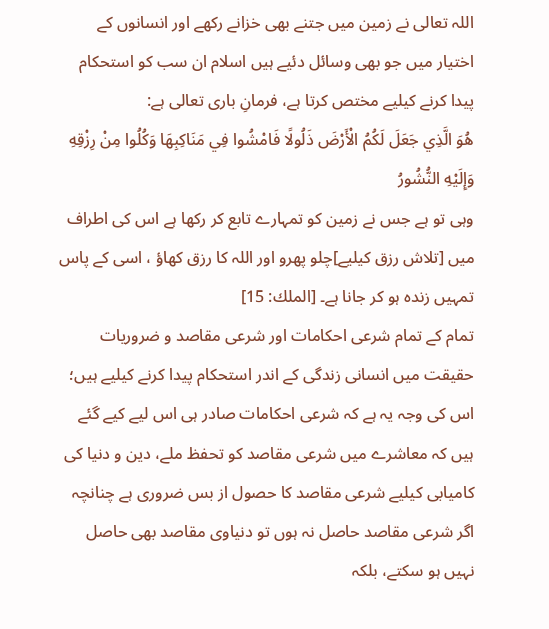اللہ تعالی نے زمین میں جتنے بھی خزانے رکھے اور انسانوں کے اختیار میں جو بھی وسائل دئیے ہیں اسلام ان سب کو استحکام پیدا کرنے کیلیے مختص کرتا ہے، فرمانِ باری تعالی ہے:
هُوَ الَّذِي جَعَلَ لَكُمُ الْأَرْضَ ذَلُولًا فَامْشُوا فِي مَنَاكِبِهَا وَكُلُوا مِنْ رِزْقِهِ وَإِلَيْهِ النُّشُورُ
وہی تو ہے جس نے زمین کو تمہارے تابع کر رکھا ہے اس کی اطراف میں [تلاش رزق کیلیے]چلو پھرو اور اللہ کا رزق کھاؤ ، اسی کے پاس تمہیں زندہ ہو کر جانا ہے۔ [الملك: 15]
تمام کے تمام شرعی احکامات اور شرعی مقاصد و ضروریات حقیقت میں انسانی زندگی کے اندر استحکام پیدا کرنے کیلیے ہیں؛ اس کی وجہ یہ ہے کہ شرعی احکامات صادر ہی اس لیے کیے گئے ہیں کہ معاشرے میں شرعی مقاصد کو تحفظ ملے، دین و دنیا کی کامیابی کیلیے شرعی مقاصد کا حصول از بس ضروری ہے چنانچہ اگر شرعی مقاصد حاصل نہ ہوں تو دنیاوی مقاصد بھی حاصل نہیں ہو سکتے، بلکہ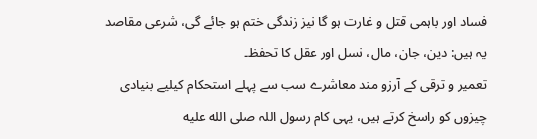فساد اور باہمی قتل و غارت ہو گا نیز زندگی ختم ہو جائے گی، شرعی مقاصد یہ ہیں: دین، جان، مال، نسل اور عقل کا تحفظ۔
تعمیر و ترقی کے آرزو مند معاشرے سب سے پہلے استحکام کیلیے بنیادی چیزوں کو راسخ کرتے ہیں، یہی کام رسول اللہ صلى الله عليه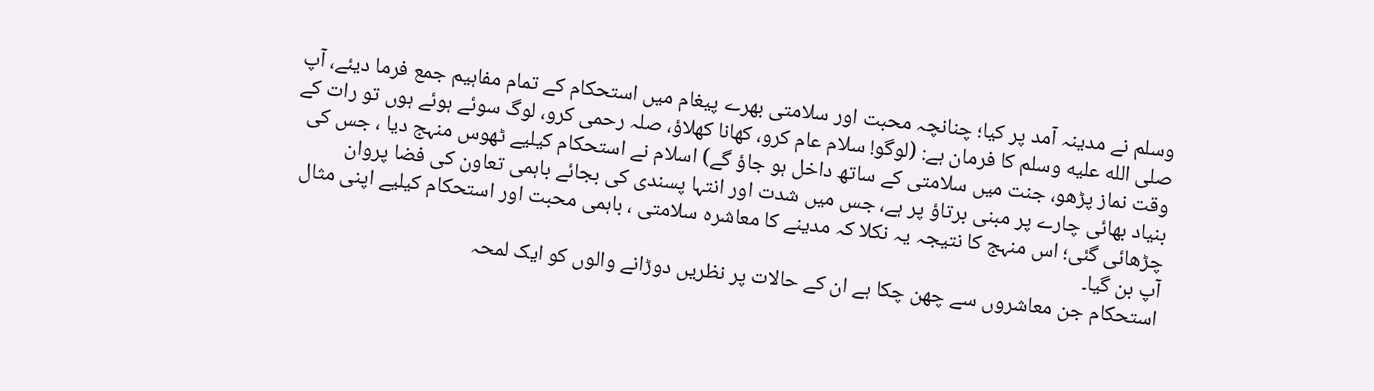وسلم نے مدینہ آمد پر کیا؛ چنانچہ محبت اور سلامتی بھرے پیغام میں استحکام کے تمام مفاہیم جمع فرما دیئے، آپ صلى الله عليه وسلم کا فرمان ہے: (لوگو! سلام عام کرو، کھانا کھلاؤ، صلہ رحمی کرو، لوگ سوئے ہوئے ہوں تو رات کے وقت نماز پڑھو، جنت میں سلامتی کے ساتھ داخل ہو جاؤ گے) اسلام نے استحکام کیلیے ٹھوس منہج دیا ، جس کی بنیاد بھائی چارے پر مبنی برتاؤ پر ہے، جس میں شدت اور انتہا پسندی کی بجائے باہمی تعاون کی فضا پروان چڑھائی گئی؛ اس منہج کا نتیجہ یہ نکلا کہ مدینے کا معاشرہ سلامتی ، باہمی محبت اور استحکام کیلیے اپنی مثال آپ بن گیا۔
استحکام جن معاشروں سے چھن چکا ہے ان کے حالات پر نظریں دوڑانے والوں کو ایک لمحہ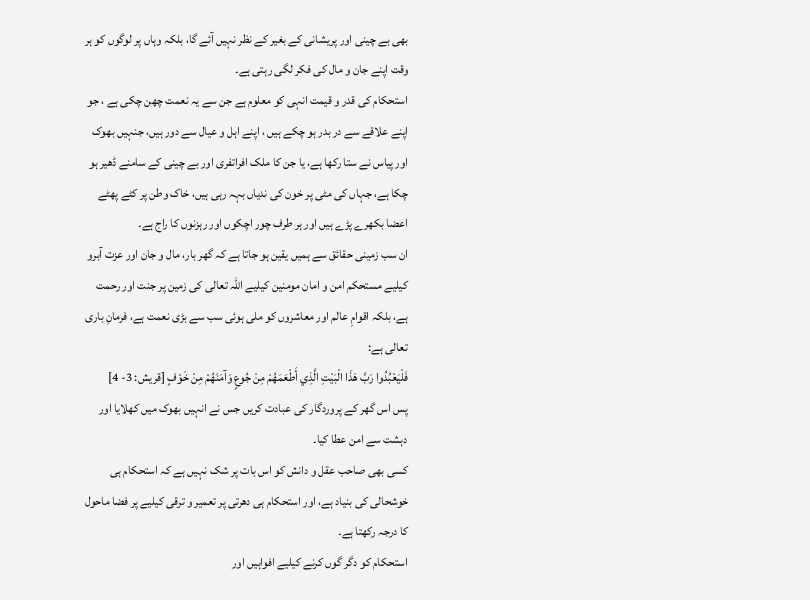بھی بے چینی اور پریشانی کے بغیر کے نظر نہیں آئے گا، بلکہ وہاں پر لوگوں کو ہر وقت اپنے جان و مال کی فکر لگی رہتی ہے۔
استحکام کی قدر و قیمت انہی کو معلوم ہے جن سے یہ نعمت چھن چکی ہے ، جو اپنے علاقے سے در بدر ہو چکے ہیں ، اپنے اہل و عیال سے دور ہیں، جنہیں بھوک اور پیاس نے ستا رکھا ہے، یا جن کا ملک افراتفری اور بے چینی کے سامنے ڈھیر ہو چکا ہے، جہاں کی مٹی پر خون کی ندیاں بہہ رہی ہیں، خاک وطن پر کٹے پھٹے اعضا بکھرے پڑے ہیں اور ہر طرف چور اچکوں اور رہزنوں کا راج ہے۔
ان سب زمینی حقائق سے ہمیں یقین ہو جاتا ہے کہ گھر بار، مال و جان اور عزت آبرو کیلیے مستحکم امن و امان مومنین کیلیے اللہ تعالی کی زمین پر جنت اور رحمت ہے، بلکہ اقوامِ عالم اور معاشروں کو ملی ہوئی سب سے بڑی نعمت ہے، فرمانِ باری تعالی ہے:
فَلْيَعْبُدُوا رَبَّ هَذَا الْبَيْتِ الَّذِي أَطْعَمَهُمْ مِنْ جُوعٍ وَآمَنَهُمْ مِنْ خَوْفٍ [قريش: 3- 4]
پس اس گھر کے پروردگار کی عبادت کریں جس نے انہیں بھوک میں کھلایا اور دہشت سے امن عطا کیا۔
کسی بھی صاحب عقل و دانش کو اس بات پر شک نہیں ہے کہ استحکام ہی خوشحالی کی بنیاد ہے، اور استحکام ہی دھرتی پر تعمیر و ترقی کیلیے پر فضا ماحول کا درجہ رکھتا ہے۔
استحکام کو دگر گوں کرنے کیلیے افواہیں اور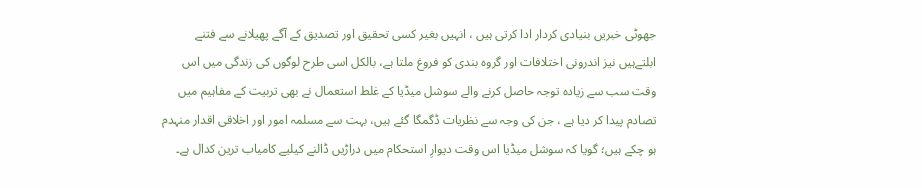جھوٹی خبریں بنیادی کردار ادا کرتی ہیں ، انہیں بغیر کسی تحقیق اور تصدیق کے آگے پھیلانے سے فتنے ابلتےہیں نیز اندرونی اختلافات اور گروہ بندی کو فروغ ملتا ہے، بالکل اسی طرح لوگوں کی زندگی میں اس وقت سب سے زیادہ توجہ حاصل کرنے والے سوشل میڈیا کے غلط استعمال نے بھی تربیت کے مفاہیم میں تصادم پیدا کر دیا ہے ، جن کی وجہ سے نظریات ڈگمگا گئے ہیں، بہت سے مسلمہ امور اور اخلاقی اقدار منہدم ہو چکے ہیں؛ گویا کہ سوشل میڈیا اس وقت دیوارِ استحکام میں دراڑیں ڈالنے کیلیے کامیاب ترین کدال ہے۔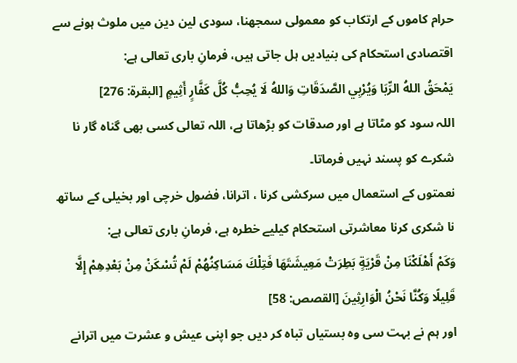حرام کاموں کے ارتکاب کو معمولی سمجھنا، سودی لین دین میں ملوث ہونے سے اقتصادی استحکام کی بنیادیں ہل جاتی ہیں، فرمانِ باری تعالی ہے:
يَمْحَقُ اللهُ الرِّبَا وَيُرْبِي الصَّدَقَاتِ وَاللهُ لَا يُحِبُّ كُلَّ كَفَّارٍ أَثِيمٍ [البقرة: 276]
اللہ سود کو مٹاتا ہے اور صدقات کو بڑھاتا ہے، اللہ تعالی کسی بھی گناہ گار نا شکرے کو پسند نہیں فرماتا۔
نعمتوں کے استعمال میں سرکشی کرنا ، اترانا، فضول خرچی اور بخیلی کے ساتھ نا شکری کرنا معاشرتی استحکام کیلیے خطرہ ہے، فرمانِ باری تعالی ہے:
وَكَمْ أَهْلَكْنَا مِنْ قَرْيَةٍ بَطِرَتْ مَعِيشَتَهَا فَتِلْكَ مَسَاكِنُهُمْ لَمْ تُسْكَنْ مِنْ بَعْدِهِمْ إِلَّا قَلِيلًا وَكُنَّا نَحْنُ الْوَارِثِينَ [القصص: 58]
اور ہم نے بہت سی وہ بستیاں تباہ کر دیں جو اپنی عیش و عشرت میں اترانے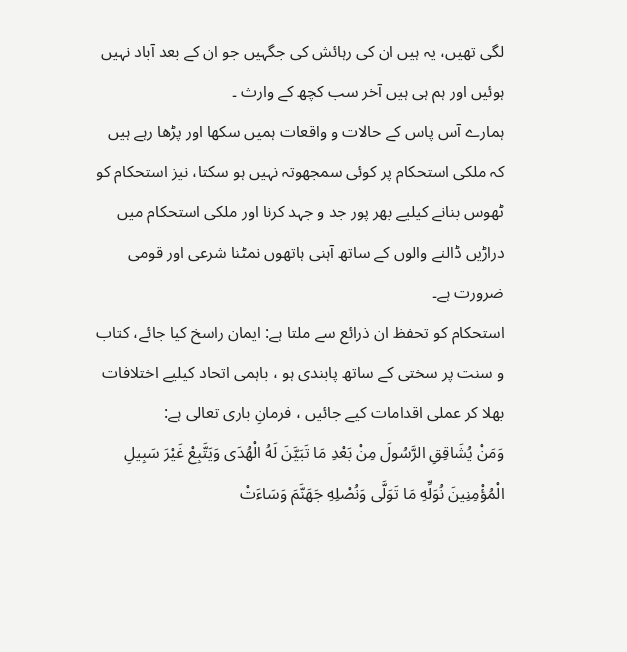لگی تھیں، یہ ہیں ان کی رہائش کی جگہیں جو ان کے بعد آباد نہیں ہوئیں اور ہم ہی ہیں آخر سب کچھ کے وارث ۔
ہمارے آس پاس کے حالات و واقعات ہمیں سکھا اور پڑھا رہے ہیں کہ ملکی استحکام پر کوئی سمجھوتہ نہیں ہو سکتا، نیز استحکام کو ٹھوس بنانے کیلیے بھر پور جد و جہد کرنا اور ملکی استحکام میں دراڑیں ڈالنے والوں کے ساتھ آہنی ہاتھوں نمٹنا شرعی اور قومی ضرورت ہے۔
استحکام کو تحفظ ان ذرائع سے ملتا ہے: ایمان راسخ کیا جائے، کتاب و سنت پر سختی کے ساتھ پابندی ہو ، باہمی اتحاد کیلیے اختلافات بھلا کر عملی اقدامات کیے جائیں ، فرمانِ باری تعالی ہے:
وَمَنْ يُشَاقِقِ الرَّسُولَ مِنْ بَعْدِ مَا تَبَيَّنَ لَهُ الْهُدَى وَيَتَّبِعْ غَيْرَ سَبِيلِ الْمُؤْمِنِينَ نُوَلِّهِ مَا تَوَلَّى وَنُصْلِهِ جَهَنَّمَ وَسَاءَتْ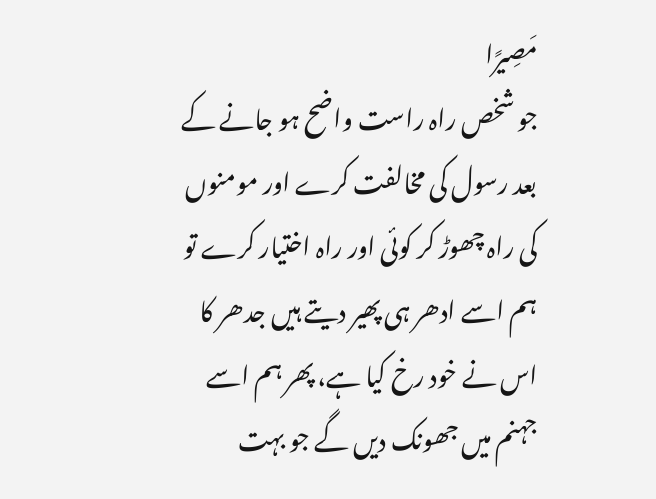مَصِيرًا
جو شخص راہ راست واضح ہو جانے کے بعد رسول کی مخالفت کرے اور مومنوں کی راہ چھوڑ کر کوئی اور راہ اختیار کرے تو ہم اسے ادھر ہی پھیر دیتے ہیں جدھر کا اس نے خود رخ کیا ہے، پھر ہم اسے جہنم میں جھونک دیں گے جو بہت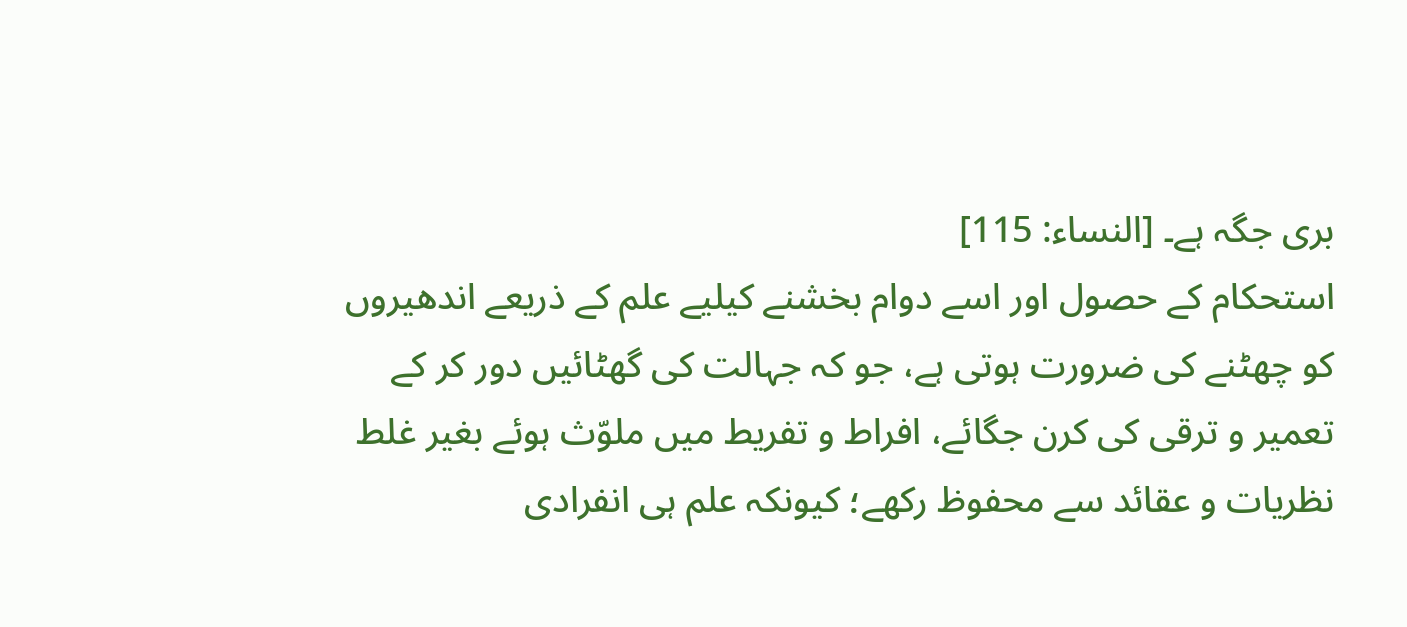بری جگہ ہے۔ [النساء: 115]
استحکام کے حصول اور اسے دوام بخشنے کیلیے علم کے ذریعے اندھیروں کو چھٹنے کی ضرورت ہوتی ہے، جو کہ جہالت کی گھٹائیں دور کر کے تعمیر و ترقی کی کرن جگائے، افراط و تفریط میں ملوّث ہوئے بغیر غلط نظریات و عقائد سے محفوظ رکھے؛ کیونکہ علم ہی انفرادی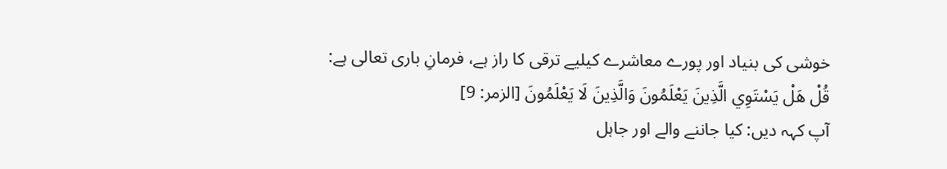خوشی کی بنیاد اور پورے معاشرے کیلیے ترقی کا راز ہے، فرمانِ باری تعالی ہے:
قُلْ هَلْ يَسْتَوِي الَّذِينَ يَعْلَمُونَ وَالَّذِينَ لَا يَعْلَمُونَ [الزمر: 9]
آپ کہہ دیں: کیا جاننے والے اور جاہل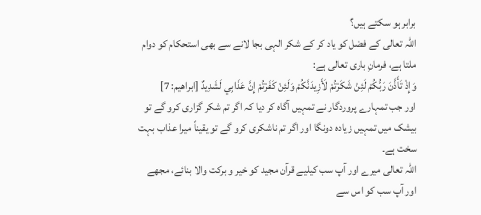برابر ہو سکتے ہیں؟
اللہ تعالی کے فضل کو یاد کر کے شکر الہی بجا لانے سے بھی استحکام کو دوام ملتا ہے، فرمانِ باری تعالی ہے:
وَإِذْ تَأَذَّنَ رَبُّكُمْ لَئِنْ شَكَرْتُمْ لَأَزِيدَنَّكُمْ وَلَئِنْ كَفَرْتُمْ إِنَّ عَذَابِي لَشَدِيدٌ [ابراھیم: 7]
اور جب تمہارے پروردگار نے تمہیں آگاہ کر دیا کہ اگر تم شکر گزاری کرو گے تو بیشک میں تمہیں زیادہ دونگا اور اگر تم ناشکری کرو گے تو یقیناً میرا عذاب بہت سخت ہے۔
اللہ تعالی میرے اور آپ سب کیلیے قرآن مجید کو خیر و برکت والا بنائے، مجھے اور آپ سب کو اس سے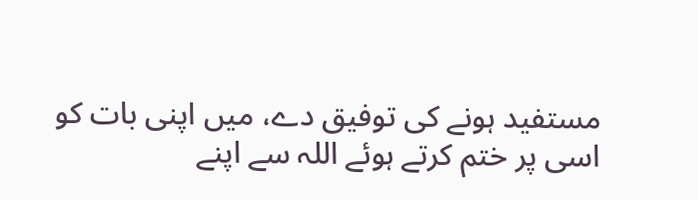مستفید ہونے کی توفیق دے، میں اپنی بات کو اسی پر ختم کرتے ہوئے اللہ سے اپنے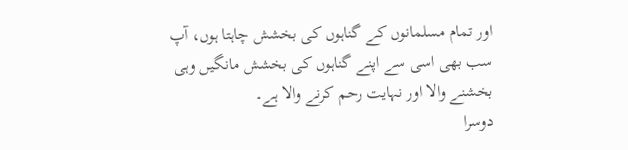اور تمام مسلمانوں کے گناہوں کی بخشش چاہتا ہوں، آپ سب بھی اسی سے اپنے گناہوں کی بخشش مانگیں وہی بخشنے والا اور نہایت رحم کرنے والا ہے۔
دوسرا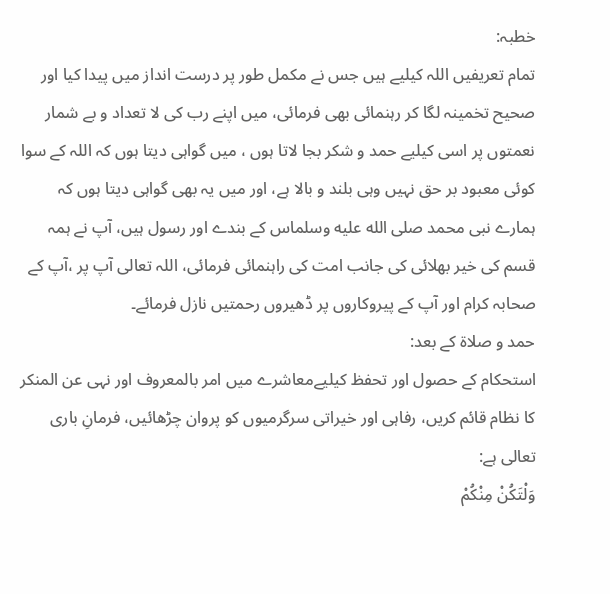خطبہ:
تمام تعریفیں اللہ کیلیے ہیں جس نے مکمل طور پر درست انداز میں پیدا کیا اور صحیح تخمینہ لگا کر رہنمائی بھی فرمائی، میں اپنے رب کی لا تعداد و بے شمار نعمتوں پر اسی کیلیے حمد و شکر بجا لاتا ہوں ، میں گواہی دیتا ہوں کہ اللہ کے سوا کوئی معبود بر حق نہیں وہی بلند و بالا ہے، اور میں یہ بھی گواہی دیتا ہوں کہ ہمارے نبی محمد صلى الله عليه وسلماس کے بندے اور رسول ہیں، آپ نے ہمہ قسم کی خیر بھلائی کی جانب امت کی راہنمائی فرمائی، اللہ تعالی آپ پر ،آپ کے صحابہ کرام اور آپ کے پیروکاروں پر ڈھیروں رحمتیں نازل فرمائے۔
حمد و صلاۃ کے بعد:
استحکام کے حصول اور تحفظ کیلیےمعاشرے میں امر بالمعروف اور نہی عن المنکر کا نظام قائم کریں، رفاہی اور خیراتی سرگرمیوں کو پروان چڑھائیں، فرمانِ باری تعالی ہے:
وَلْتَكُنْ مِنْكُمْ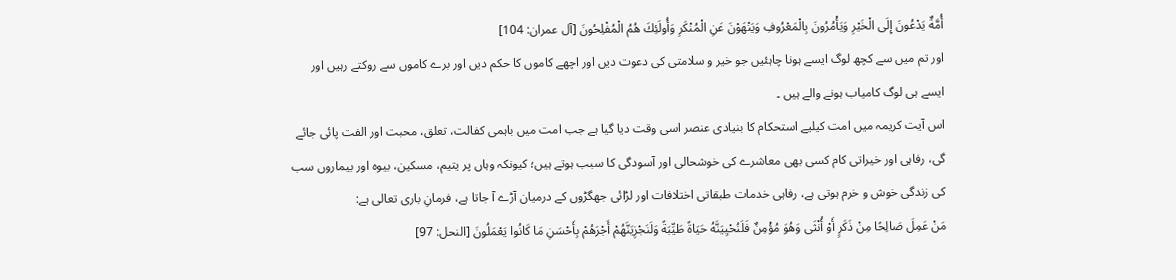أُمَّةٌ يَدْعُونَ إِلَى الْخَيْرِ وَيَأْمُرُونَ بِالْمَعْرُوفِ وَيَنْهَوْنَ عَنِ الْمُنْكَرِ وَأُولَئِكَ هُمُ الْمُفْلِحُونَ [آل عمران: 104]
اور تم میں سے کچھ لوگ ایسے ہونا چاہئیں جو خیر و سلامتی کی دعوت دیں اور اچھے کاموں کا حکم دیں اور برے کاموں سے روکتے رہیں اور ایسے ہی لوگ کامیاب ہونے والے ہیں ۔
اس آیت کریمہ میں امت کیلیے استحکام کا بنیادی عنصر اسی وقت دیا گیا ہے جب امت میں باہمی کفالت، تعلق، محبت اور الفت پائی جائے گی، رفاہی اور خیراتی کام کسی بھی معاشرے کی خوشحالی اور آسودگی کا سبب ہوتے ہیں؛ کیونکہ وہاں پر یتیم، مسکین، بیوہ اور بیماروں سب کی زندگی خوش و خرم ہوتی ہے، رفاہی خدمات طبقاتی اختلافات اور لڑائی جھگڑوں کے درمیان آڑے آ جاتا ہے، فرمانِ باری تعالی ہے:
مَنْ عَمِلَ صَالِحًا مِنْ ذَكَرٍ أَوْ أُنْثَى وَهُوَ مُؤْمِنٌ فَلَنُحْيِيَنَّهُ حَيَاةً طَيِّبَةً وَلَنَجْزِيَنَّهُمْ أَجْرَهُمْ بِأَحْسَنِ مَا كَانُوا يَعْمَلُونَ [النحل: 97]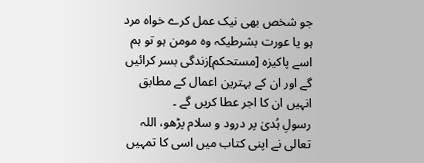جو شخص بھی نیک عمل کرے خواہ مرد ہو یا عورت بشرطیکہ وہ مومن ہو تو ہم اسے پاکیزہ [مستحکم]زندگی بسر کرائیں گے اور ان کے بہترین اعمال کے مطابق انہیں ان کا اجر عطا کریں گے ۔
رسولِ ہُدیٰ پر درود و سلام پڑھو، اللہ تعالی نے اپنی کتاب میں اسی کا تمہیں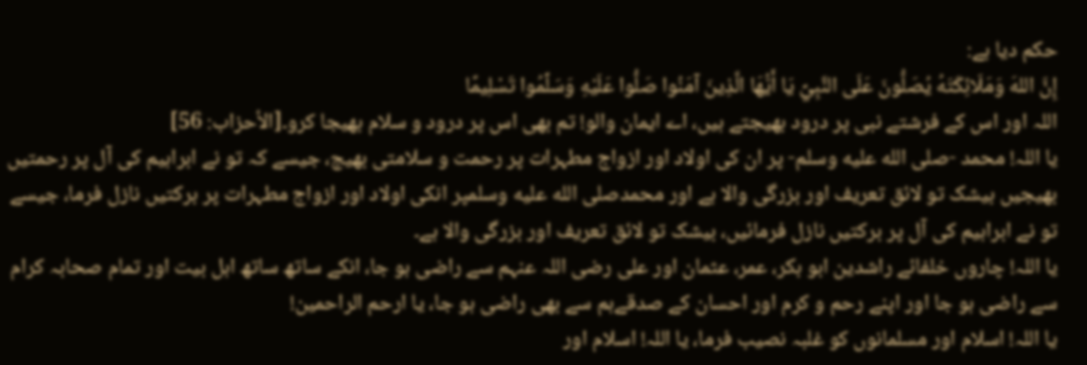حکم دیا ہے:
إِنَّ اللهَ وَمَلَائِكَتَهُ يُصَلُّونَ عَلَى النَّبِيِّ يَا أَيُّهَا الَّذِينَ آمَنُوا صَلُّوا عَلَيْهِ وَسَلِّمُوا تَسْلِيمًا
اللہ اور اس کے فرشتے نبی پر درود بھیجتے ہیں، اے ایمان والو! تم بھی اس پر درود و سلام بھیجا کرو۔[الأحزاب: 56]
یا اللہ! محمد -صلى الله عليه وسلم- پر ان کی اولاد اور ازواج مطہرات پر رحمت و سلامتی بھیج، جیسے کہ تو نے ابراہیم کی آل پر رحمتیں بھیجیں بیشک تو لائق تعریف اور بزرگی والا ہے اور محمدصلى الله عليه وسلمپر انکی اولاد اور ازواج مطہرات پر برکتیں نازل فرما، جیسے تو نے ابراہیم کی آل پر برکتیں نازل فرمائیں، بیشک تو لائق تعریف اور بزرگی والا ہے۔
یا اللہ! چاروں خلفائے راشدین ابو بکر، عمر، عثمان اور علی رضی اللہ عنہم سے راضی ہو جا، انکے ساتھ ساتھ اہل بیت اور تمام صحابہ کرام سے راضی ہو جا اور اپنے رحم و کرم اور احسان کے صدقےہم سے بھی راضی ہو جا، یا ارحم الراحمین!
یا اللہ! اسلام اور مسلمانوں کو غلبہ نصیب فرما، یا اللہ! اسلام اور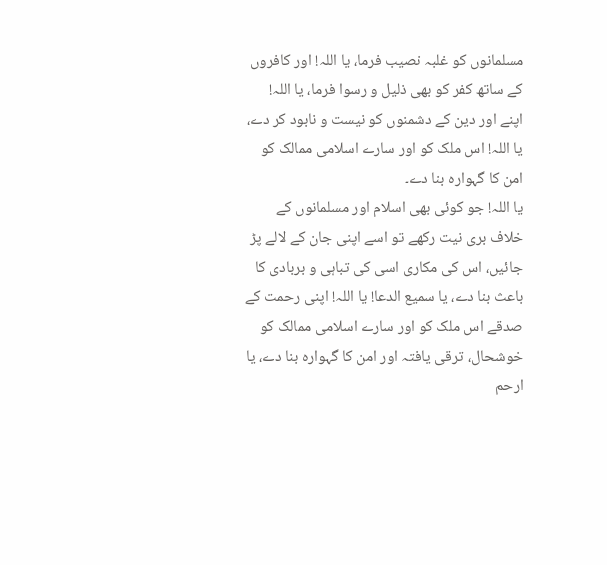مسلمانوں کو غلبہ نصیب فرما، یا اللہ! اور کافروں کے ساتھ کفر کو بھی ذلیل و رسوا فرما، یا اللہ! اپنے اور دین کے دشمنوں کو نیست و نابود کر دے، یا اللہ! اس ملک کو اور سارے اسلامی ممالک کو امن کا گہوارہ بنا دے۔
یا اللہ! جو کوئی بھی اسلام اور مسلمانوں کے خلاف بری نیت رکھے تو اسے اپنی جان کے لالے پڑ جائیں، اس کی مکاری اسی کی تباہی و بربادی کا باعث بنا دے، یا سمیع الدعا! یا اللہ! اپنی رحمت کے صدقے اس ملک کو اور سارے اسلامی ممالک کو خوشحال، ترقی یافتہ اور امن کا گہوارہ بنا دے، یا ارحم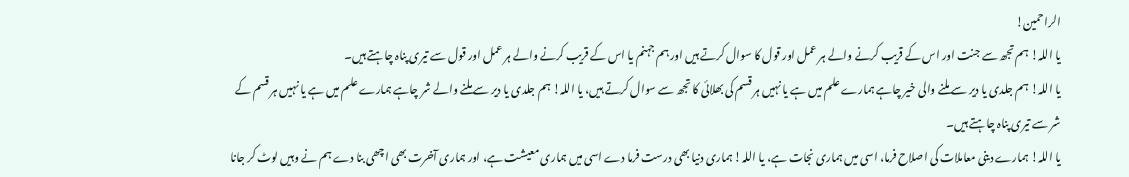الراحمین!
یا اللہ! ہم تجھ سے جنت اور اس کے قریب کرنے والے ہر عمل اور قول کا سوال کرتے ہیں اور ہم جہنم یا اس کے قریب کرنے والے ہر عمل اور قول سے تیری پناہ چاہتے ہیں۔
یا اللہ! ہم جلدی یا دیر سے ملنے والی خیر چاہے ہمارے علم میں ہے یا نہیں ہر قسم کی بھلائی کا تجھ سے سوال کرتے ہیں، یا اللہ! ہم جلدی یا دیر سے ملنے والے شر چاہے ہمارے علم میں ہے یا نہیں ہر قسم کے شر سے تیری پناہ چاہتے ہیں۔
یا اللہ! ہمارے دینی معاملات کی اصلاح فرما، اسی میں ہماری نجات ہے، یا اللہ! ہماری دنیا بھی درست فرما دے اسی میں ہماری معیشت ہے، اور ہماری آخرت بھی اچھی بنا دے ہم نے وہیں لوٹ کر جانا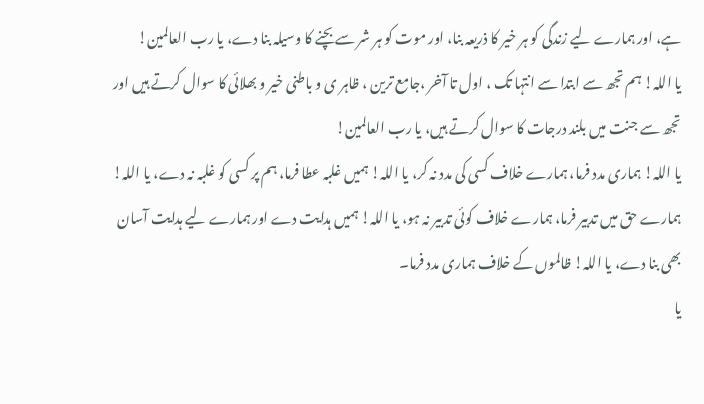ہے، اور ہمارے لیے زندگی کو ہر خیر کا ذریعہ بنا، اور موت کو ہر شر سے بچنے کا وسیلہ بنا دے، یا رب العالمین!
یا اللہ! ہم تجھ سے ابتدا سے انتہا تک ، اول تا آخر ،جامع ترین ، ظاہر ی و باطنی خیر و بھلائی کا سوال کرتے ہیں اور تجھ سے جنت میں بلند درجات کا سوال کرتے ہیں، یا رب العالمین!
یا اللہ! ہماری مدد فرما، ہمارے خلاف کسی کی مدد نہ کر، یا اللہ! ہمیں غلبہ عطا فرما، ہم پر کسی کو غلبہ نہ دے، یا اللہ! ہمارے حق میں تدبیر فرما، ہمارے خلاف کوئی تدبیر نہ ہو، یا اللہ! ہمیں ہدایت دے اور ہمارے لیے ہدایت آسان بھی بنا دے، یا اللہ! ظالموں کے خلاف ہماری مدد فرما۔
یا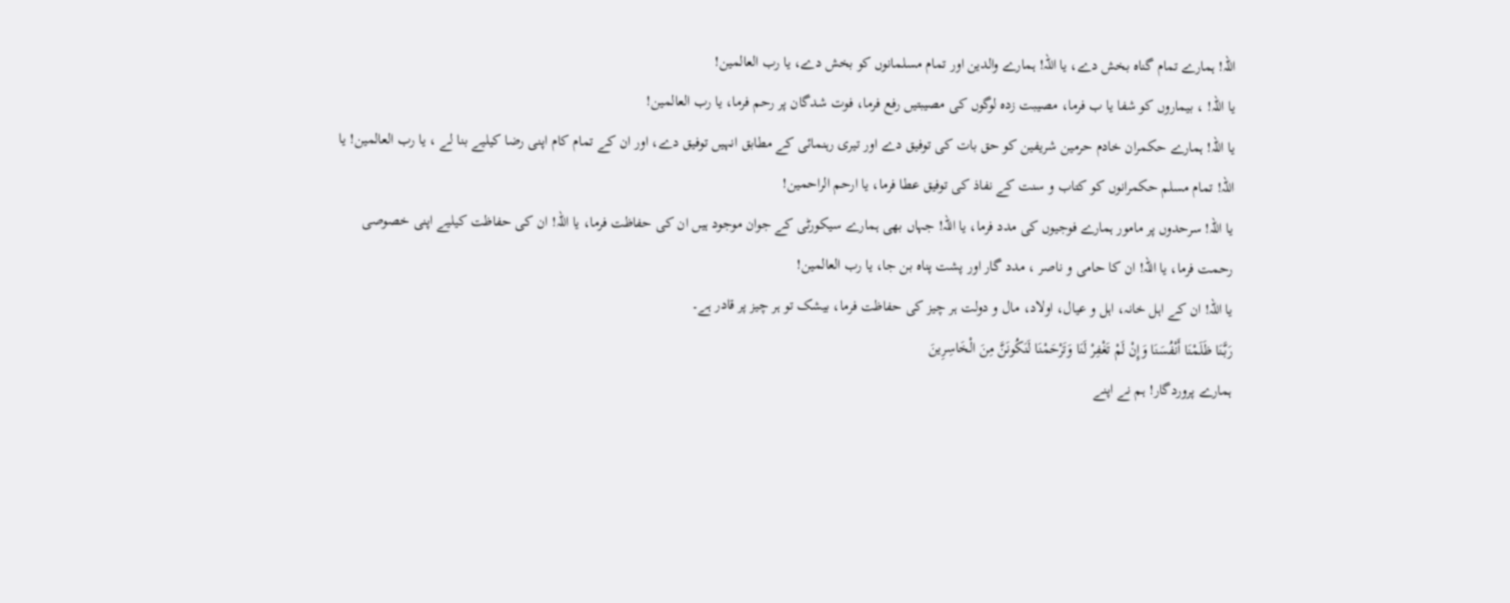اللہ! ہمارے تمام گناہ بخش دے، یا اللہ! ہمارے والدین اور تمام مسلمانوں کو بخش دے، یا رب العالمین!
یا اللہ! ، بیماروں کو شفا یا ب فرما، مصیبت زدہ لوگوں کی مصیبتیں رفع فرما، فوت شدگان پر رحم فرما، یا رب العالمین!
یا اللہ! ہمارے حکمران خادم حرمین شریفین کو حق بات کی توفیق دے اور تیری رہنمائی کے مطابق انہیں توفیق دے، اور ان کے تمام کام اپنی رضا کیلیے بنا لے ، یا رب العالمین! یا اللہ! تمام مسلم حکمرانوں کو کتاب و سنت کے نفاذ کی توفیق عطا فرما، یا ارحم الراحمین!
یا اللہ! سرحدوں پر مامور ہمارے فوجیوں کی مدد فرما، یا اللہ! جہاں بھی ہمارے سیکورٹی کے جوان موجود ہیں ان کی حفاظت فرما، یا اللہ! ان کی حفاظت کیلیے اپنی خصوصی رحمت فرما، یا اللہ! ان کا حامی و ناصر ، مدد گار اور پشت پناہ بن جا، یا رب العالمین!
یا اللہ! ان کے اہل خانہ، اہل و عیال، اولاد، مال و دولت ہر چیز کی حفاظت فرما، بیشک تو ہر چیز پر قادر ہے۔
رَبَّنَا ظَلَمْنَا أَنْفُسَنَا وَإِنْ لَمْ تَغْفِرْ لَنَا وَتَرْحَمْنَا لَنَكُونَنَّ مِنَ الْخَاسِرِينَ
ہمارے پروردگار! ہم نے اپنے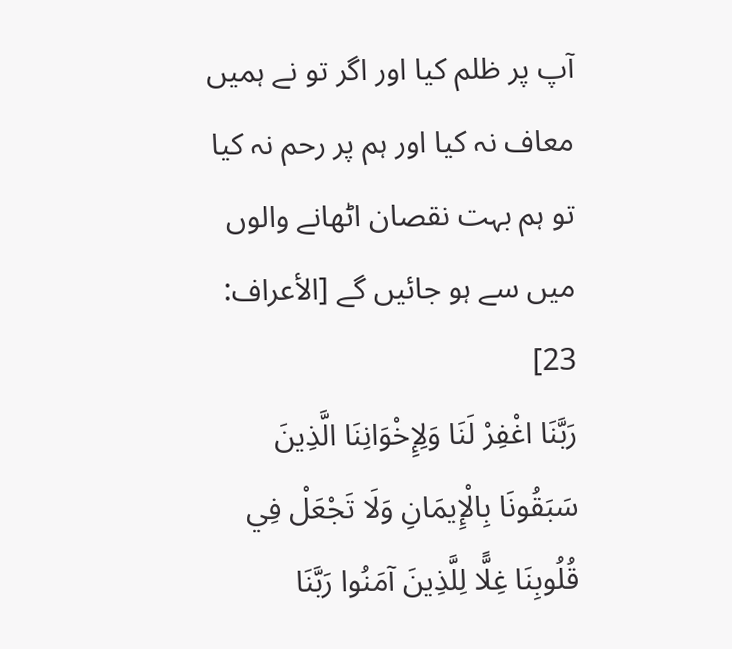آپ پر ظلم کیا اور اگر تو نے ہمیں معاف نہ کیا اور ہم پر رحم نہ کیا تو ہم بہت نقصان اٹھانے والوں میں سے ہو جائیں گے [الأعراف: 23]
رَبَّنَا اغْفِرْ لَنَا وَلِإِخْوَانِنَا الَّذِينَ سَبَقُونَا بِالْإِيمَانِ وَلَا تَجْعَلْ فِي قُلُوبِنَا غِلًّا لِلَّذِينَ آمَنُوا رَبَّنَا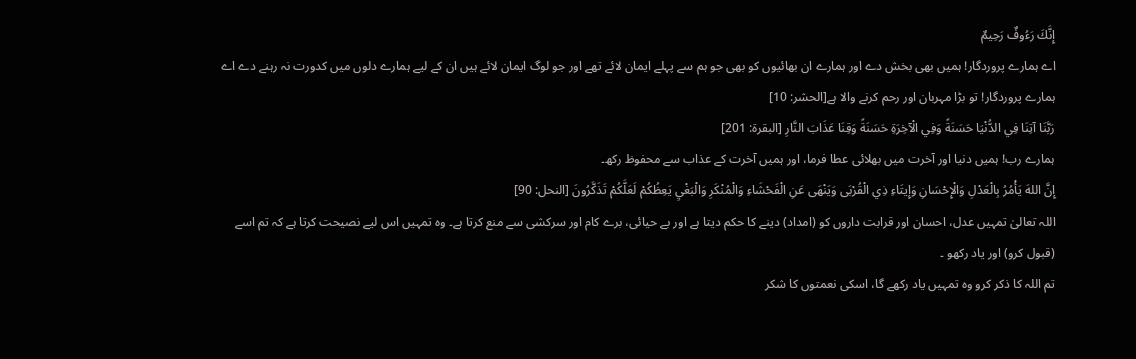إِنَّكَ رَءُوفٌ رَحِيمٌ
اے ہمارے پروردگار! ہمیں بھی بخش دے اور ہمارے ان بھائیوں کو بھی جو ہم سے پہلے ایمان لائے تھے اور جو لوگ ایمان لائے ہیں ان کے لیے ہمارے دلوں میں کدورت نہ رہنے دے اے ہمارے پروردگار! تو بڑا مہربان اور رحم کرنے والا ہے[الحشر: 10]
رَبَّنَا آتِنَا فِي الدُّنْيَا حَسَنَةً وَفِي الْآخِرَةِ حَسَنَةً وَقِنَا عَذَابَ النَّارِ [البقرة: 201]
ہمارے رب! ہمیں دنیا اور آخرت میں بھلائی عطا فرما، اور ہمیں آخرت کے عذاب سے محفوظ رکھ۔
إِنَّ اللهَ يَأْمُرُ بِالْعَدْلِ وَالْإِحْسَانِ وَإِيتَاءِ ذِي الْقُرْبَى وَيَنْهَى عَنِ الْفَحْشَاءِ وَالْمُنْكَرِ وَالْبَغْيِ يَعِظُكُمْ لَعَلَّكُمْ تَذَكَّرُونَ [النحل: 90]
اللہ تعالیٰ تمہیں عدل، احسان اور قرابت داروں کو (امداد) دینے کا حکم دیتا ہے اور بے حیائی، برے کام اور سرکشی سے منع کرتا ہے۔ وہ تمہیں اس لیے نصیحت کرتا ہے کہ تم اسے (قبول کرو) اور یاد رکھو ۔
تم اللہ کا ذکر کرو وہ تمہیں یاد رکھے گا، اسکی نعمتوں کا شکر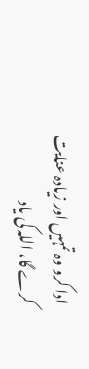ادا کرو وہ تمہیں اور زیادہ عنایت کرے گا، اللہ کی یاد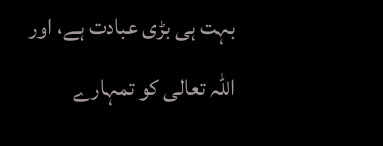بہت ہی بڑی عبادت ہے، اور اللہ تعالی کو تمہارے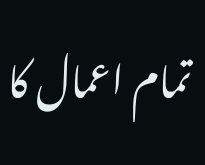تمام اعمال کا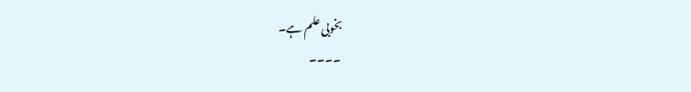بخوبی علم ہے۔
۔۔۔۔